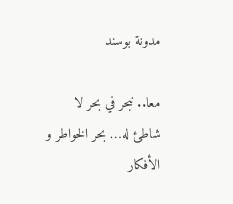مدونة بوسند

معا.. نبحر في بحر لا شاطئ له… بحر الخواطر و الأفكار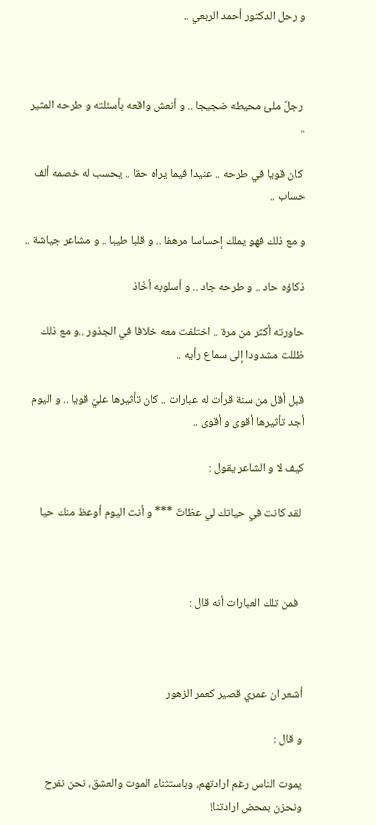و رحل الدكتور أحمد الربعي ..



 رجلٌ ملئ محيطه ضجيجا .. و أنعش واقعه بأسئلته و طرحه المثير ..

 كان قويا في طرحه .. عنيدا فيما يراه حقا .. يحسب له خصمه ألف حساب ..

و مع ذلك فهو يملك إحساسا مرهفا .. و قلبا طيبا .. و مشاعر جياشة ..

ذكاؤه حاد .. و طرحه جاد .. و أسلوبه أخّاذ

حاورته أكثر من مرة .. اختلفت معه خلافا في الجذور ..و مع ذلك ظللت مشدودا إلى سماع رأيه ..

قبل أقل من سنة قرأت له عبارات .. كان تأثيرها عليّ قويا .. و اليوم أجد تأثيرها أقوى و أقوى ..

كيف لا و الشاعر يقول :

 لقد كانت في حياتك لي عظاتٌ *** و أنت اليوم أوعظ منك حيا



  فمن تلك العبارات أنه قال :



أشعر ان عمري قصير كعمر الزهور

و قال :

يموت الناس رغم ارادتهم، وباستثناء الموت والعشق، نحن نفرح ونحزن بمحض ارادتنا!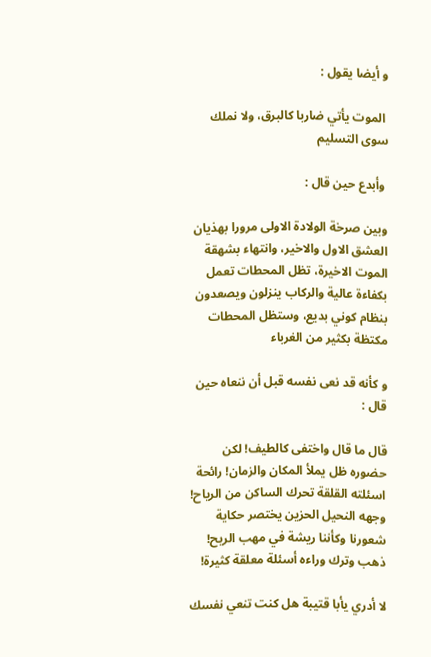و أيضا يقول :

 الموت يأتي ضاربا كالبرق، ولا نملك سوى التسليم

 وأبدع حين قال :

وبين صرخة الولادة الاولى مرورا بهذيان العشق الاول والاخير، وانتهاء بشهقة الموت الاخيرة، تظل المحطات تعمل بكفاءة عالية والركاب ينزلون ويصعدون بنظام كوني بديع، وستظل المحطات مكتظة بكثير من الغرباء

و كأنه قد نعى نفسه قبل أن ننعاه حين قال :

قال ما قال واختفى كالطيف! لكن حضوره ظل يملأ المكان والزمان! رائحة اسئلته القلقة تحرك الساكن من الرياح! وجهه النحيل الحزين يختصر حكاية شعورنا وكأننا ريشة في مهب الريح!
ذهب وترك وراءه أسئلة معلقة كثيرة!

لا أدري يأبا قتيبة هل كنت تنعي نفسك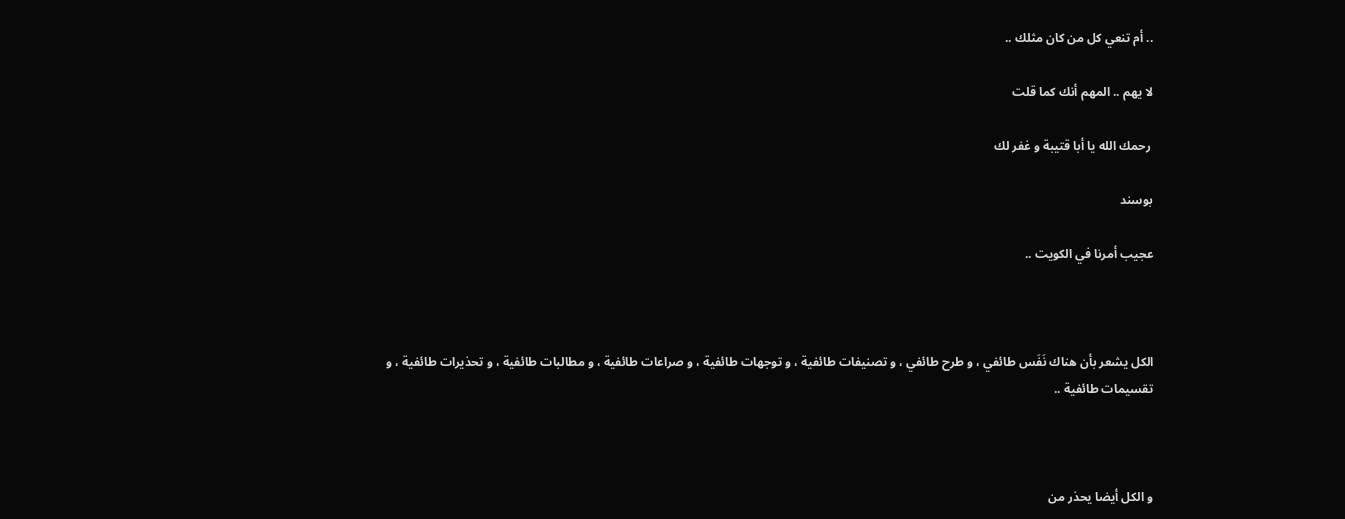.. أم تنعي كل من كان مثلك ..

لا يهم .. المهم أنك كما قلت

 رحمك الله يا أبا قتيبة و غفر لك

بوسند

عجيب أمرنا في الكويت ..



الكل يشعر بأن هناك نَفَس طائفي ، و طرح طائفي ، و تصنيفات طائفية ، و توجهات طائفية ، و صراعات طائفية ، و مطالبات طائفية ، و تحذيرات طائفية ، و تقسيمات طائفية ..



و الكل أيضا يحذر من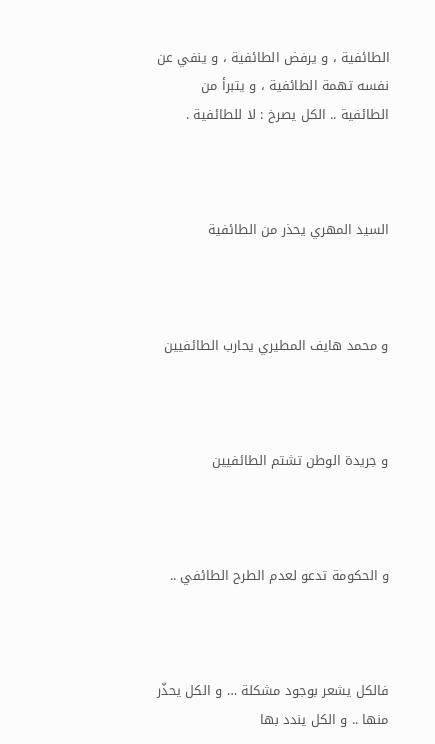الطائفية ، و يرفض الطائفية ، و ينفي عن نفسه تهمة الطائفية ، و يتبرأ من الطائفية .. الكل يصرخ : لا للطائفية .



السيد المهري يحذر من الطائفية



و محمد هايف المطيري يحارب الطائفيين



و جريدة الوطن تشتم الطائفيين



و الحكومة تدعو لعدم الطرح الطائفي ..



فالكل يشعر بوجود مشكلة … و الكل يحذّر منها .. و الكل يندد بها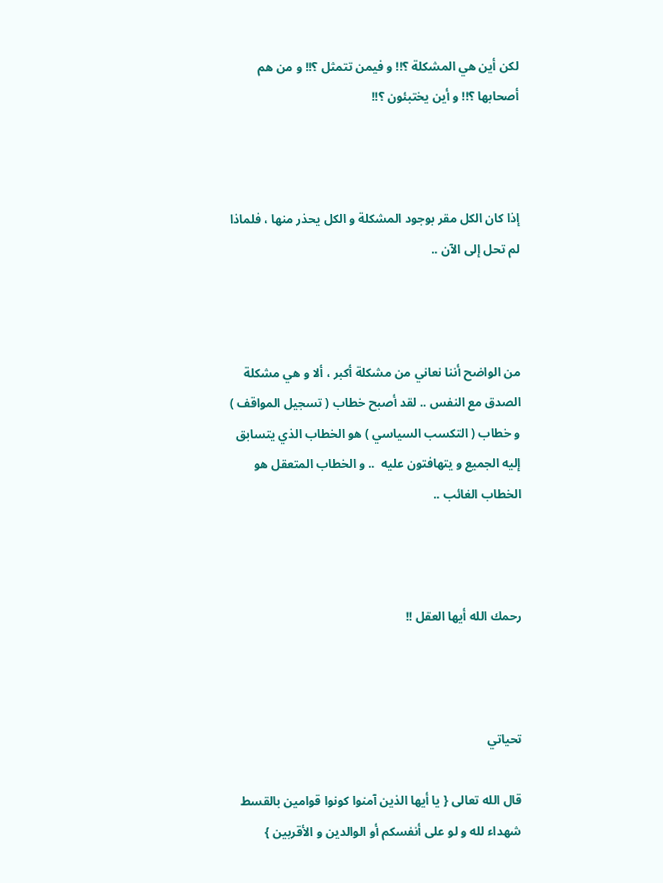لكن أين هي المشكلة ؟!! و فيمن تتمثل ؟!! و من هم أصحابها ؟!! و أين يختبئون ؟!!



إذا كان الكل مقر بوجود المشكلة و الكل يحذر منها ، فلماذا لم تحل إلى الآن ..



من الواضح أننا نعاني من مشكلة أكبر ، ألا و هي مشكلة الصدق مع النفس .. لقد أصبح خطاب ( تسجيل المواقف ) و خطاب ( التكسب السياسي ) هو الخطاب الذي يتسابق إليه الجميع و يتهافتون عليه  .. و الخطاب المتعقل هو الخطاب الغائب ..



رحمك الله أيها العقل !!



تحياتي

قال الله تعالى { يا أيها الذين آمنوا كونوا قوامين بالقسط شهداء لله و لو على أنفسكم أو الوالدين و الأقربين }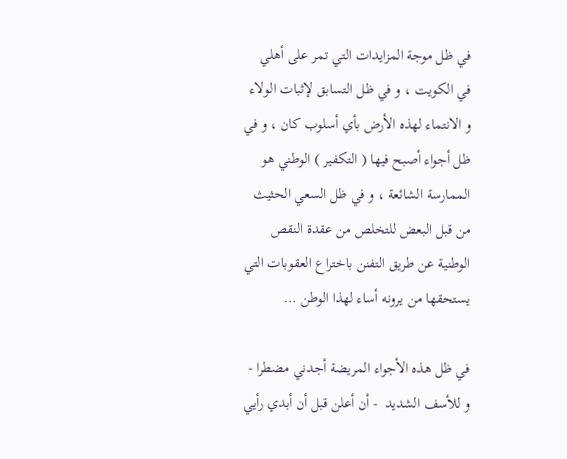في ظل موجة المزايدات التي تمر على أهلي في الكويت ، و في ظل التسابق لإثبات الولاء و الانتماء لهذه الأرض بأي أسلوب كان ، و في ظل أجواء أصبح فيها ( التكفير ) الوطني هو الممارسة الشائعة ، و في ظل السعي الحثيث من قبل البعض للتخلص من عقدة النقص الوطنية عن طريق التفنن باختراع العقوبات التي يستحقها من يرونه أساء لهذا الوطن …

في ظل هذه الأجواء المريضة أجدني مضطرا - و للأسف الشديد  - أن أعلن قبل أن أبدي رأيي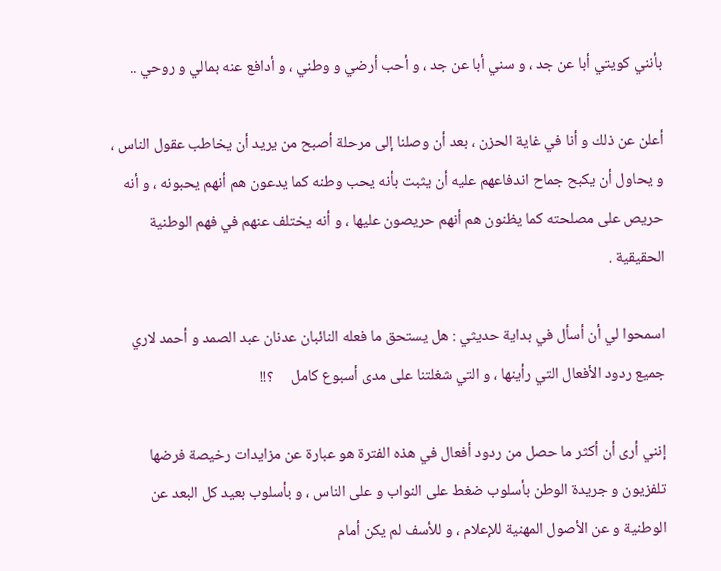بأنني كويتي أبا عن جد ، و سني أبا عن جد ، و أحب أرضي و وطني ، و أدافع عنه بمالي و روحي ..

أعلن عن ذلك و أنا في غاية الحزن ، بعد أن وصلنا إلى مرحلة أصبح من يريد أن يخاطب عقول الناس ، و يحاول أن يكبح جماح اندفاعهم عليه أن يثبت بأنه يحب وطنه كما يدعون هم أنهم يحبونه ، و أنه حريص على مصلحته كما يظنون هم أنهم حريصون عليها ، و أنه يختلف عنهم في فهم الوطنية الحقيقية .

اسمحوا لي أن أسأل في بداية حديثي : هل يستحق ما فعله النائبان عدنان عبد الصمد و أحمد لاري جميع ردود الأفعال التي رأينها ، و التي شغلتنا على مدى أسبوع كامل     ؟!!

إنني أرى أن أكثر ما حصل من ردود أفعال في هذه الفترة هو عبارة عن مزايدات رخيصة فرضها تلفزيون و جريدة الوطن بأسلوب ضغط على النواب و على الناس ، و بأسلوب بعيد كل البعد عن الوطنية و عن الأصول المهنية للإعلام ، و للأسف لم يكن أمام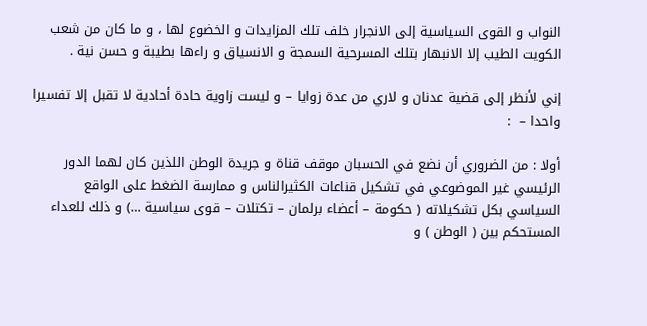النواب و القوى السياسية إلى الانجرار خلف تلك المزايدات و الخضوع لها ، و ما كان من شعب الكويت الطيب إلا الانبهار بتلك المسرحية السمجة و الانسياق و راءها بطيبة و حسن نية .

إني لأنظر إلى قضية عدنان و لاري من عدة زوايا – و ليست زاوية حادة أحادية لا تقبل إلا تفسيرا واحدا –  :

أولا : من الضروري أن نضع في الحسبان موقف قناة و جريدة الوطن اللذين كان لهما الدور الرئيسي غير الموضوعي في تشكيل قناعات الكثيرالناس و ممارسة الضغط على الواقع السياسي بكل تشكيلاته ( حكومة – أعضاء برلمان – تكتلات – قوى سياسية …) و ذلك للعداء المستحكم بين ( الوطن ) و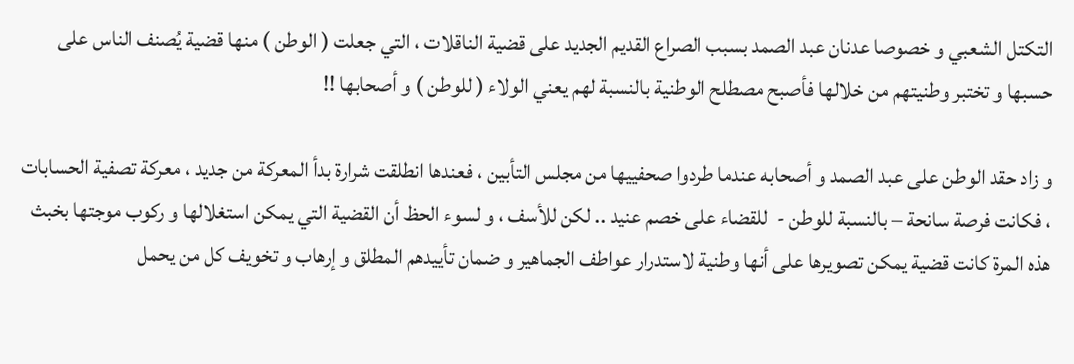التكتل الشعبي و خصوصا عدنان عبد الصمد بسبب الصراع القديم الجديد على قضية الناقلات ، التي جعلت ( الوطن ) منها قضية يُصنف الناس على حسبها و تختبر وطنيتهم من خلالها فأصبح مصطلح الوطنية بالنسبة لهم يعني الولاء ( للوطن ) و أصحابها !!

و زاد حقد الوطن على عبد الصمد و أصحابه عندما طردوا صحفييها من مجلس التأبين ، فعندها انطلقت شرارة بدأ المعركة من جديد ، معركة تصفية الحسابات ، فكانت فرصة سانحة – بالنسبة للوطن -  للقضاء على خصم عنيد .. لكن للأسف ، و لسوء الحظ أن القضية التي يمكن استغلالها و ركوب موجتها بخبث هذه المرة كانت قضية يمكن تصويرها على أنها وطنية لاستدرار عواطف الجماهير و ضمان تأييدهم المطلق و إرهاب و تخويف كل من يحمل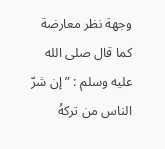وجهة نظر معارضة كما قال صلى الله عليه وسلم : ” إن شرّ الناس من تركهُ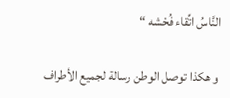النَّاسُ اتِّقاء فُحْشه “

 و هكذا توصل الوطن رسالة لجميع الأطراف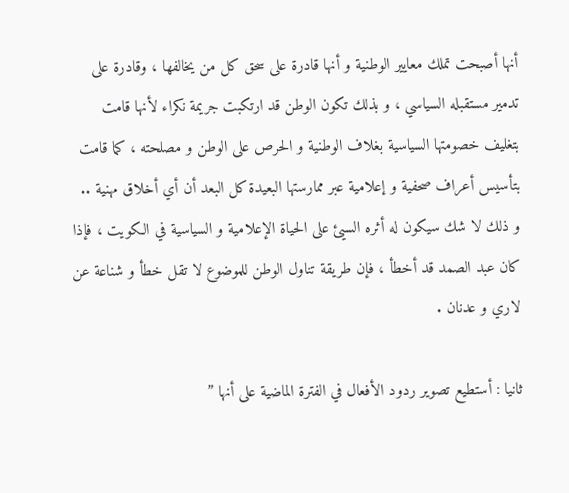أنها أصبحت تملك معايير الوطنية و أنها قادرة على سحق كل من يخالفها ، وقادرة على تدمير مستقبله السياسي ، و بذلك تكون الوطن قد ارتكبت جريمة نكراء لأنها قامت بتغليف خصومتها السياسية بغلاف الوطنية و الحرص على الوطن و مصلحته ، كما قامت بتأسيس أعراف صحفية و إعلامية عبر ممارستها البعيدة كل البعد أن أي أخلاق مهنية .. و ذلك لا شك سيكون له أثره السيئ على الحياة الإعلامية و السياسية في الكويت ، فإذا كان عبد الصمد قد أخطأ ، فإن طريقة تناول الوطن للموضوع لا تقل خطأ و شناعة عن لاري و عدنان .

ثانيا : أستطيع تصوير ردود الأفعال في الفترة الماضية على أنها ”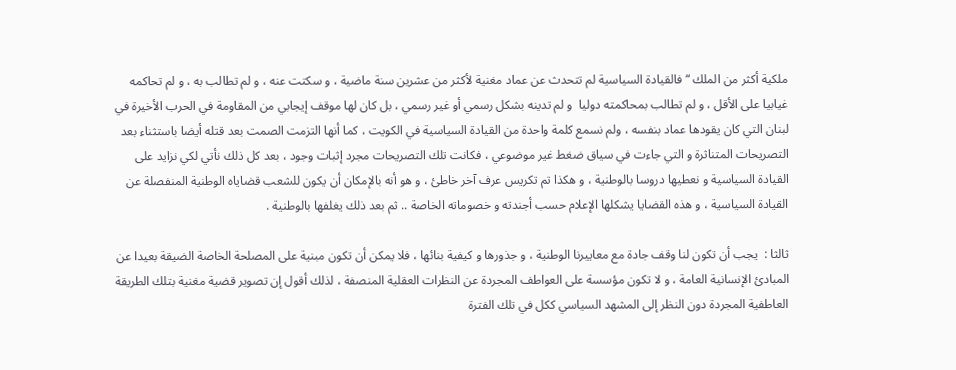ملكية أكثر من الملك “ فالقيادة السياسية لم تتحدث عن عماد مغنية لأكثر من عشرين سنة ماضية ، و سكتت عنه ، و لم تطالب به ، و لم تحاكمه غيابيا على الأقل ، و لم تطالب بمحاكمته دوليا  و لم تدينه بشكل رسمي أو غير رسمي ، بل كان لها موقف إيجابي من المقاومة في الحرب الأخيرة في لبنان التي كان يقودها عماد بنفسه ، ولم نسمع كلمة واحدة من القيادة السياسية في الكويت ، كما أنها التزمت الصمت بعد قتله أيضا باستثناء بعد التصريحات المتناثرة و التي جاءت في سياق ضغط غير موضوعي ، فكانت تلك التصريحات مجرد إثبات وجود ، بعد كل ذلك نأتي لكي نزايد على القيادة السياسية و نعطيها دروسا بالوطنية ، و هكذا تم تكريس عرف آخر خاطئ ، و هو أنه بالإمكان أن يكون للشعب قضاياه الوطنية المنفصلة عن القيادة السياسية ، و هذه القضايا يشكلها الإعلام حسب أجندته و خصوماته الخاصة .. ثم بعد ذلك يغلفها بالوطنية .

ثالثا :  يجب أن تكون لنا وقف جادة مع معاييرنا الوطنية ، و جذورها و كيفية بنائها ، فلا يمكن أن تكون مبنية على المصلحة الخاصة الضيقة بعيدا عن المبادئ الإنسانية العامة ، و لا تكون مؤسسة على العواطف المجردة عن النظرات العقلية المنصفة ، لذلك أقول إن تصوير قضية مغنية بتلك الطريقة العاطفية المجردة دون النظر إلى المشهد السياسي ككل في تلك الفترة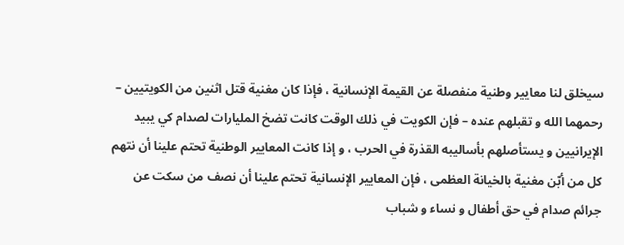سيخلق لنا معايير وطنية منفصلة عن القيمة الإنسانية ، فإذا كان مغنية قتل اثنين من الكويتيين – رحمهما الله و تقبلهم عنده – فإن الكويت في ذلك الوقت كانت تضخ المليارات لصدام كي يبيد الإيرانيين و يستأصلهم بأساليبه القذرة في الحرب ، و إذا كانت المعايير الوطنية تحتم علينا أن نتهم كل من أبّن مغنية بالخيانة العظمى ، فإن المعايير الإنسانية تحتم علينا أن نصف من سكت عن جرائم صدام في حق أطفال و نساء و شباب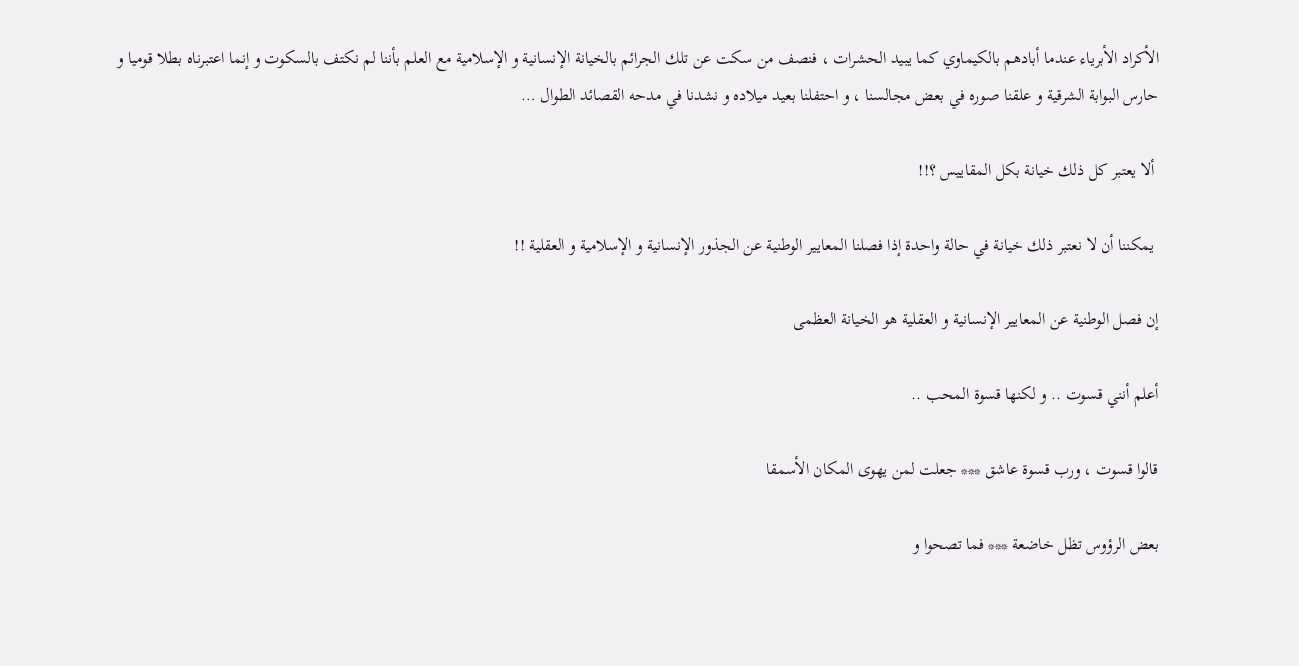الأكراد الأبرياء عندما أبادهم بالكيماوي كما يبيد الحشرات ، فنصف من سكت عن تلك الجرائم بالخيانة الإنسانية و الإسلامية مع العلم بأننا لم نكتف بالسكوت و إنما اعتبرناه بطلا قوميا و حارس البوابة الشرقية و علقنا صوره في بعض مجالسنا ، و احتفلنا بعيد ميلاده و نشدنا في مدحه القصائد الطوال …

 ألا يعتبر كل ذلك خيانة بكل المقاييس ؟!!

 يمكننا أن لا نعتبر ذلك خيانة في حالة واحدة إذا فصلنا المعايير الوطنية عن الجذور الإنسانية و الإسلامية و العقلية !!

إن فصل الوطنية عن المعايير الإنسانية و العقلية هو الخيانة العظمى

أعلم أنني قسوت .. و لكنها قسوة المحب ..

قالوا قسوت ، ورب قسوة عاشق *** جعلت لمن يهوى المكان الأسمقا

بعض الرؤوس تظل خاضعة *** فما تصحوا و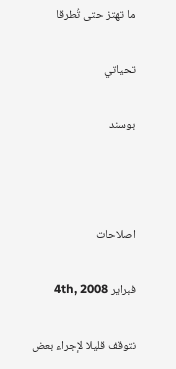ما تهتز حتى تُطرقا

تحياتي

بوسند



اصلاحات

فبراير 4th, 2008

نتوقف قليلا لإجراء بعض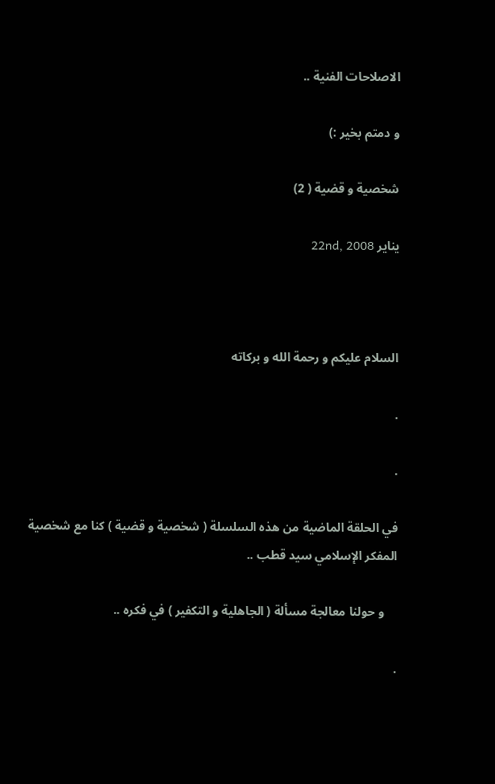الاصلاحات الفنية ..

و دمتم بخير :)

شخصية و قضية ( 2)

يناير 22nd, 2008



السلام عليكم و رحمة الله و بركاته

.

.

في الحلقة الماضية من هذه السلسلة ( شخصية و قضية ) كنا مع شخصية المفكر الإسلامي سيد قطب ..

    و حولنا معالجة مسألة ( الجاهلية و التكفير ) في فكره ..

.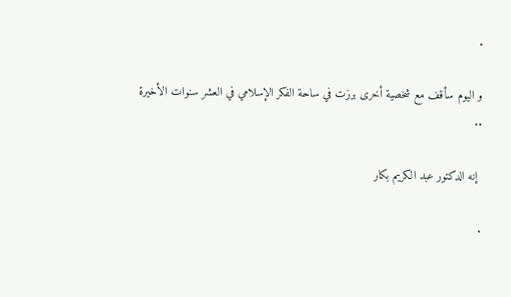.

و اليوم سأقف مع شخصية أخرى برزت في ساحة الفكر الإسلامي في العشر سنوات الأخيرة ..

 إنه الدكتور عبد الكريم بكار

.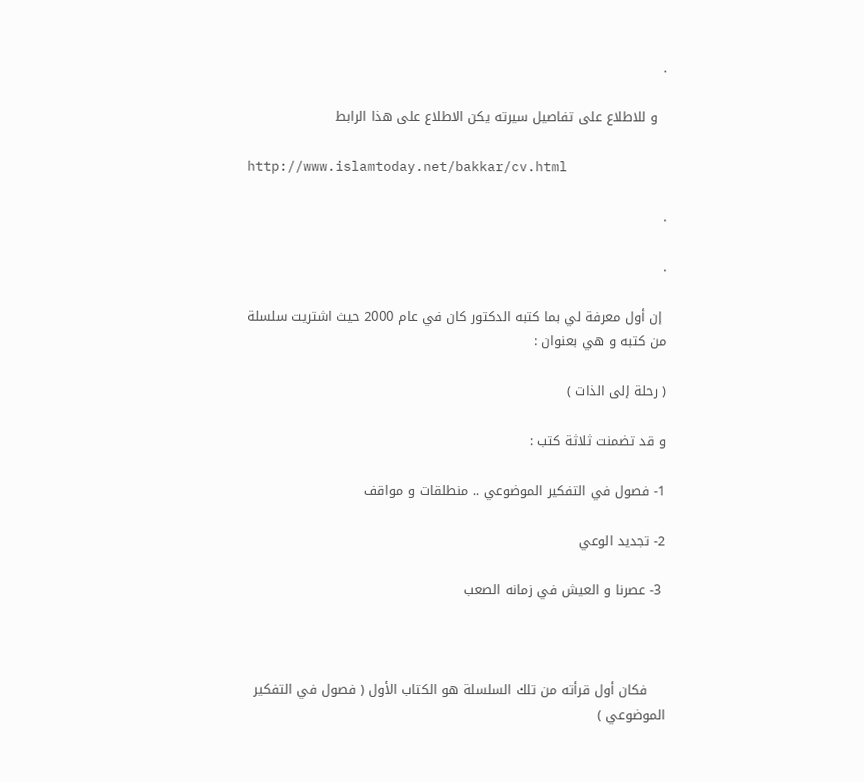.

  و للاطلاع على تفاصيل سيرته يكن الاطلاع على هذا الرابط

http://www.islamtoday.net/bakkar/cv.html

.

.

 إن أول معرفة لي بما كتبه الدكتور كان في عام 2000 حيث اشتريت سلسلة من كتبه و هي بعنوان :

( رحلة إلى الذات )

و قد تضمنت ثلاثة كتب :

1- فصول في التفكير الموضوعي .. منطلقات و مواقف

2- تجديد الوعي

 3- عصرنا و العيش في زمانه الصعب



    فكان أول قرأته من تلك السلسلة هو الكتاب الأول ( فصول في التفكير الموضوعي )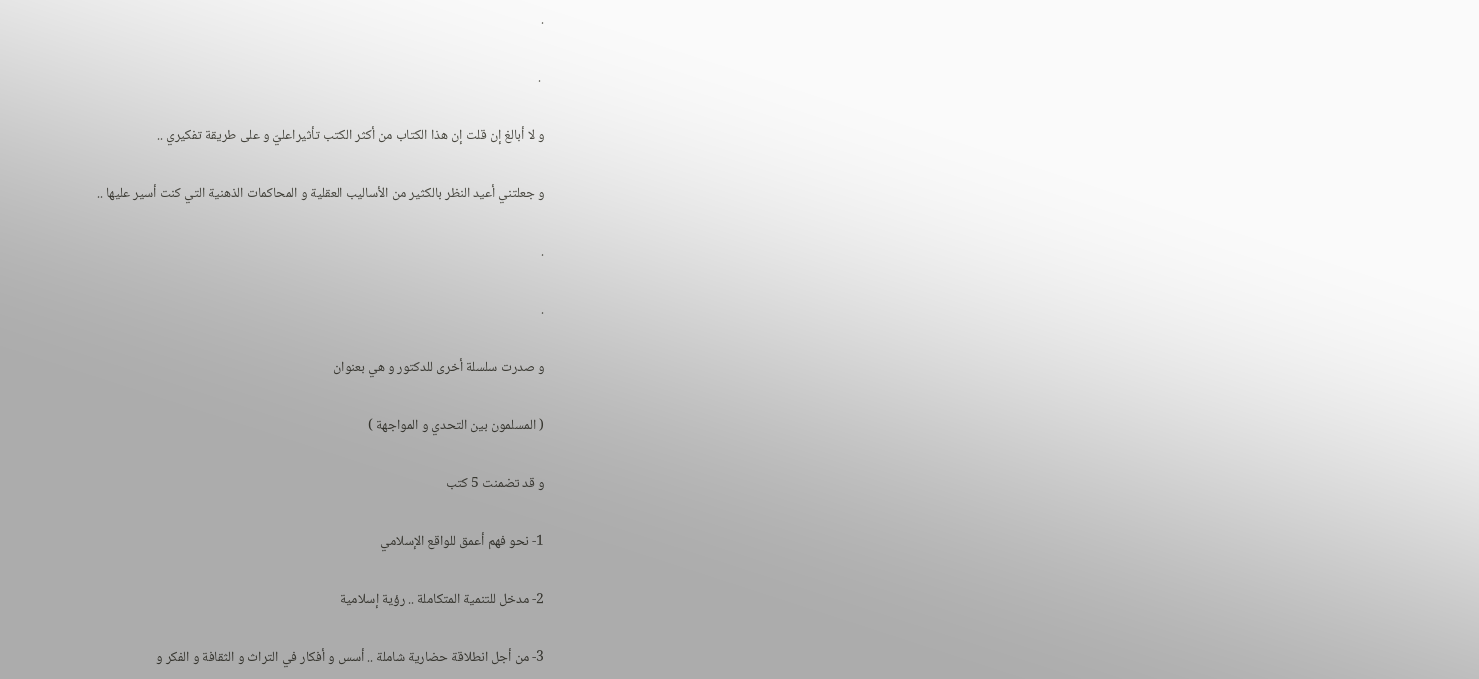.

 .

و لا أبالغ إن قلت إن هذا الكتاب من أكثر الكتب تأثيراعليّ و على طريقة تفكيري ..

و جعلتني أعيد النظر بالكثير من الأساليب العقلية و المحاكمات الذهنية التي كنت أسير عليها ..

.

.

و صدرت سلسلة أخرى للدكتور و هي بعنوان

( المسلمون بين التحدي و المواجهة )

و قد تضمنت 5 كتب

1- نحو فهم أعمق للواقع الإسلامي

2- مدخل للتنمية المتكاملة .. رؤية إسلامية

3- من أجل انطلاقة حضارية شاملة .. أسس و أفكار في التراث و الثقافة و الفكر و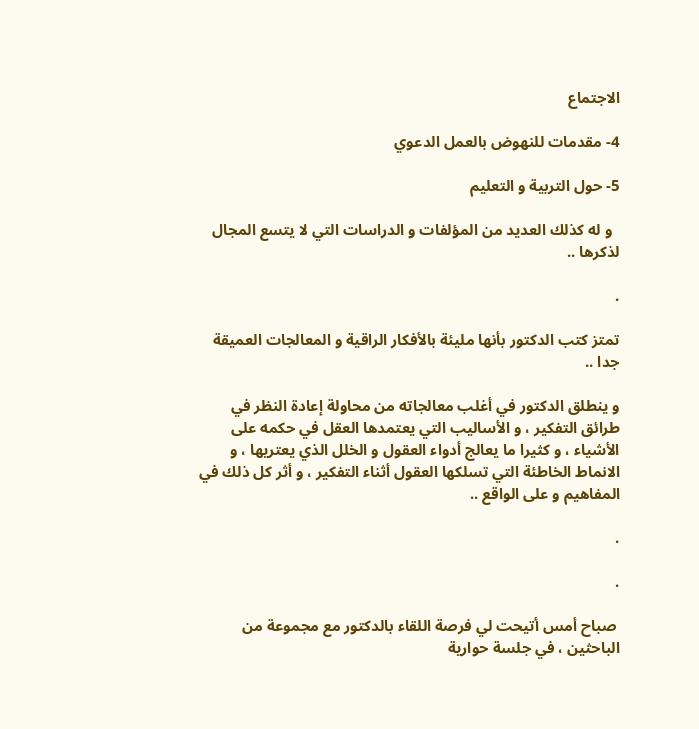الاجتماع

4- مقدمات للنهوض بالعمل الدعوي

5- حول التربية و التعليم

  و له كذلك العديد من المؤلفات و الدراسات التي لا يتسع المجال لذكرها ..

.

تمتز كتب الدكتور بأنها مليئة بالأفكار الراقية و المعالجات العميقة جدا ..

و ينطلق الدكتور في أغلب معالجاته من محاولة إعادة النظر في طرائق التفكير ، و الأساليب التي يعتمدها العقل في حكمه على الأشياء ، و كثيرا ما يعالج أدواء العقول و الخلل الذي يعتريها ، و الانماط الخاطئة التي تسلكها العقول أثناء التفكير ، و أثر كل ذلك في المفاهيم و على الواقع ..

.

.

 صباح أمس أتيحت لي فرصة اللقاء بالدكتور مع مجموعة من الباحثين ، في جلسة حوارية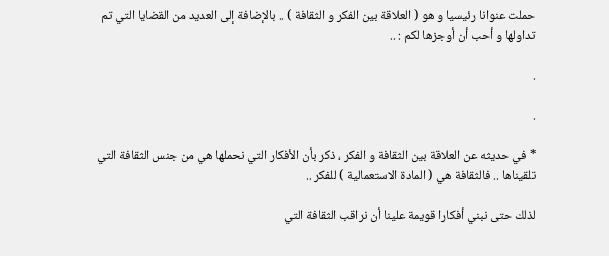حملت عنوانا رئيسيا و هو ( العلاقة بين الفكر و الثقافة ) .. بالإضافة إلى العديد من القضايا التي تم تداولها و أحب أن أوجزها لكم : ..

.

.

* في حديثه عن العلاقة بين الثقافة و الفكر ، ذكر بأن الأفكار التي نحملها هي من جنس الثقافة التي تلقيناها .. فالثقافة هي ( المادة الاستعمالية ) للفكر ..

لذلك حتى نبني أفكارا قويمة علينا أن نراقب الثقافة التي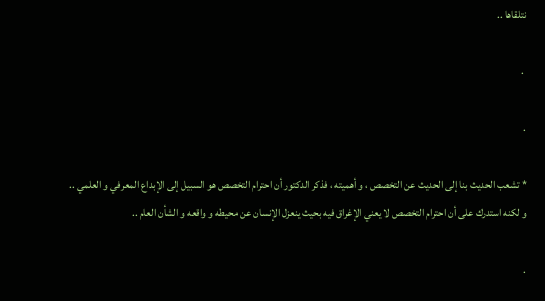نتلقاها ..

 .

.

* تشعب الحديث بنا إلى الحديث عن التخصص ، و أهميته ، فذكر الدكتور أن احترام التخصص هو السبيل إلى الإبداع المعرفي و العلمي .. و لكنه استدرك على أن احترام التخصص لا يعني الإغراق فيه بحيث ينعزل الإنسان عن محيطه و واقعه و الشأن العام ..

.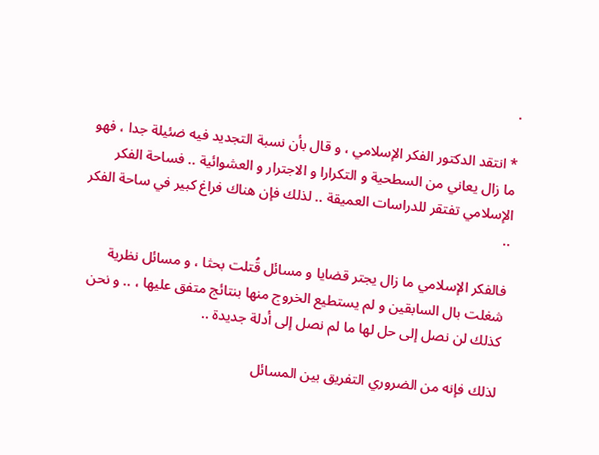.

* انتقد الدكتور الفكر الإسلامي ، و قال بأن نسبة التجديد فيه ضئيلة جدا ، فهو ما زال يعاني من السطحية و التكرارا و الاجترار و العشوائية .. فساحة الفكر الإسلامي تفتقر للدراسات العميقة .. لذلك فإن هناك فراغ كبير في ساحة الفكر ..

فالفكر الإسلامي ما زال يجتر قضايا و مسائل قُتلت بحثا ، و مسائل نظرية شغلت بال السابقين و لم يستطيع الخروج منها بنتائج متفق عليها ، .. و نحن كذلك لن نصل إلى حل لها ما لم نصل إلى أدلة جديدة ..

لذلك فإنه من الضروري التفريق بين المسائل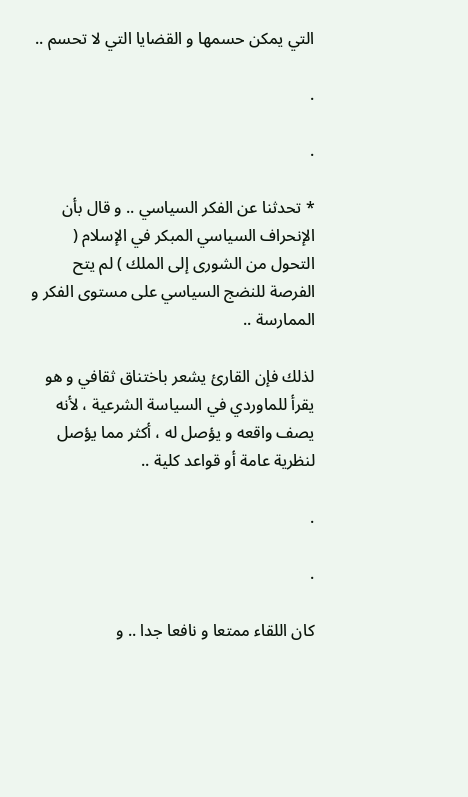التي يمكن حسمها و القضايا التي لا تحسم ..

.

.

* تحدثنا عن الفكر السياسي .. و قال بأن الإنحراف السياسي المبكر في الإسلام ( التحول من الشورى إلى الملك ) لم يتح الفرصة للنضج السياسي على مستوى الفكر و الممارسة ..

لذلك فإن القارئ يشعر باختناق ثقافي و هو يقرأ للماوردي في السياسة الشرعية ، لأنه يصف واقعه و يؤصل له ، أكثر مما يؤصل لنظرية عامة أو قواعد كلية ..

.

.

كان اللقاء ممتعا و نافعا جدا .. و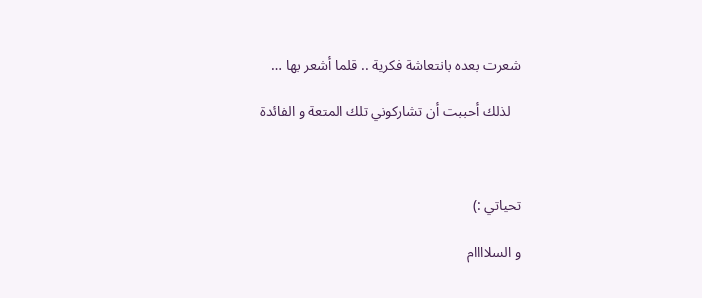شعرت بعده بانتعاشة فكرية .. قلما أشعر بها …

   لذلك أحببت أن تشاركوني تلك المتعة و الفائدة



تحياتي :)

و السلاااام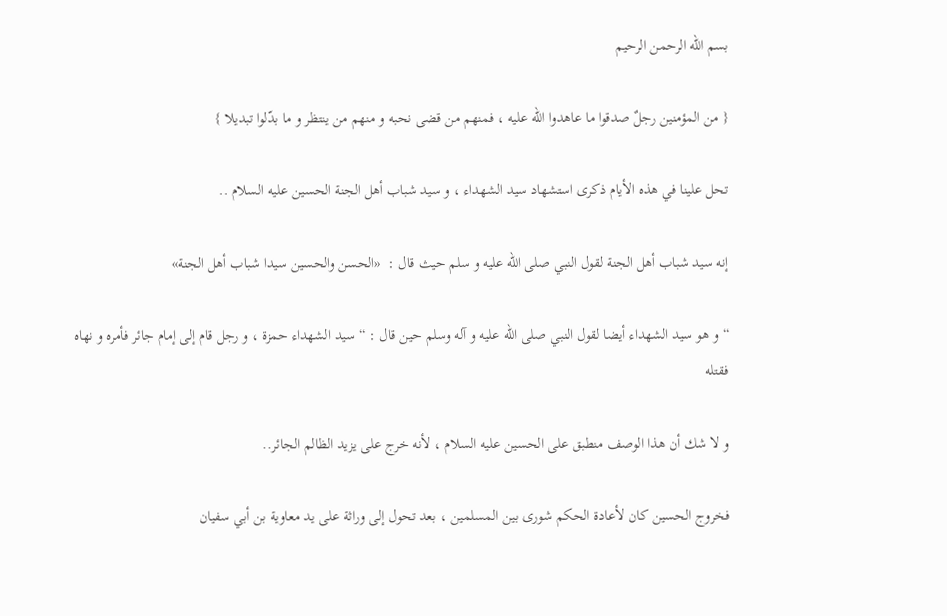بسم الله الرحمن الرحيم

{ من المؤمنين رجلٌ صدقوا ما عاهدوا الله عليه ، فمنهم من قضى نحبه و منهم من ينتظر و ما بدّلوا تبديلا }

تحل علينا في هذه الأيام ذكرى استشهاد سيد الشهداء ، و سيد شباب أهل الجنة الحسين عليه السلام ..

إنه سيد شباب أهل الجنة لقول النبي صلى الله عليه و سلم حيث قال :  «الحسن والحسين سيدا شباب أهل الجنة»

“و هو سيد الشهداء أيضا لقول النبي صلى الله عليه و آله وسلم حين قال : “ سيد الشهداء حمزة ، و رجل قام إلى إمام جائر فأمره و نهاه فقتله

و لا شك أن هذا الوصف منطبق على الحسين عليه السلام ، لأنه خرج على يزيد الظالم الجائر..

فخروج الحسين كان لأعادة الحكم شورى بين المسلمين ، بعد تحول إلى وراثة على يد معاوية بن أبي سفيان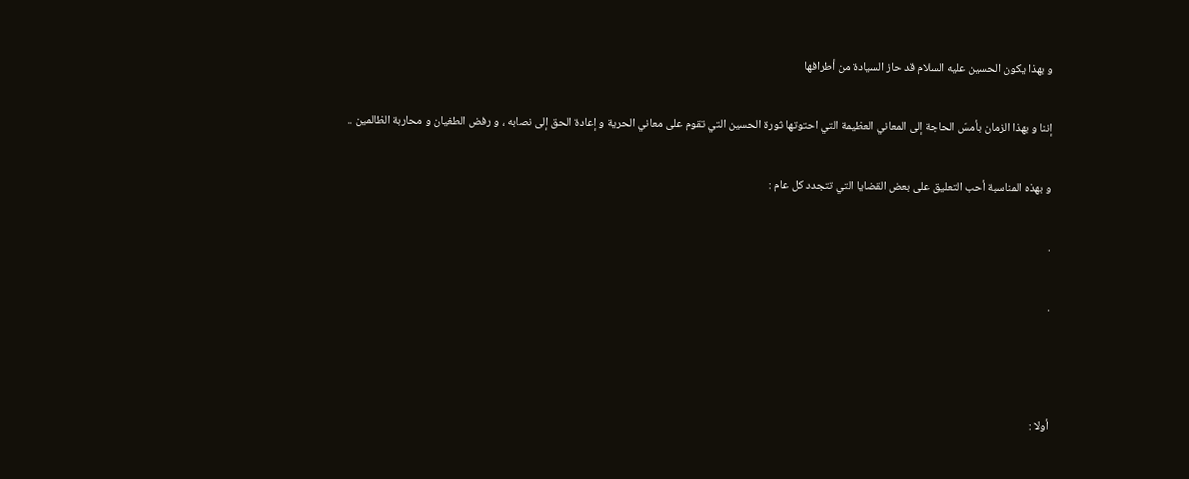و بهذا يكون الحسين عليه السلام قد حاز السيادة من أطرافها

إننا و بهذا الزمان بأمسّ الحاجة إلى المعاني العظيمة التي احتوتها ثورة الحسين التي تقوم على معاني الحرية و إعادة الحق إلى نصابه ، و رفض الطغيان و محاربة الظالمين ..

و بهذه المناسبة أحب التعليق على بعض القضايا التي تتجدد كل عام :

.

.



أولا :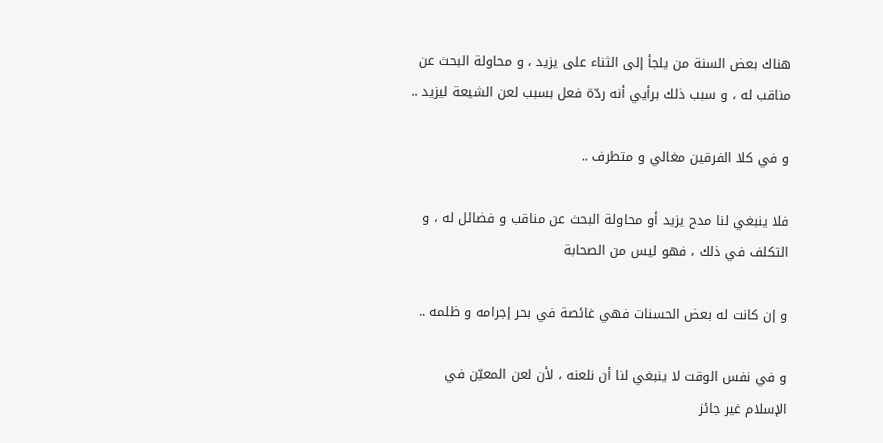هناك بعض السنة من يلجأ إلى الثناء على يزيد ، و محاولة البحث عن مناقب له ، و سبب ذلك برأيي أنه ردّة فعل بسبب لعن الشيعة ليزيد ..

و في كلا الفرقين مغالي و متطرف ..

فلا ينبغي لنا مدح يزيد أو محاولة البحث عن مناقب و فضائل له ، و التكلف في ذلك ، فهو ليس من الصحابة

و إن كانت له بعض الحسنات فهي غائصة في بحر إجرامه و ظلمه ..

و في نفس الوقت لا ينبغي لنا أن نلعنه ، لأن لعن المعيّن في الإسلام غير جائز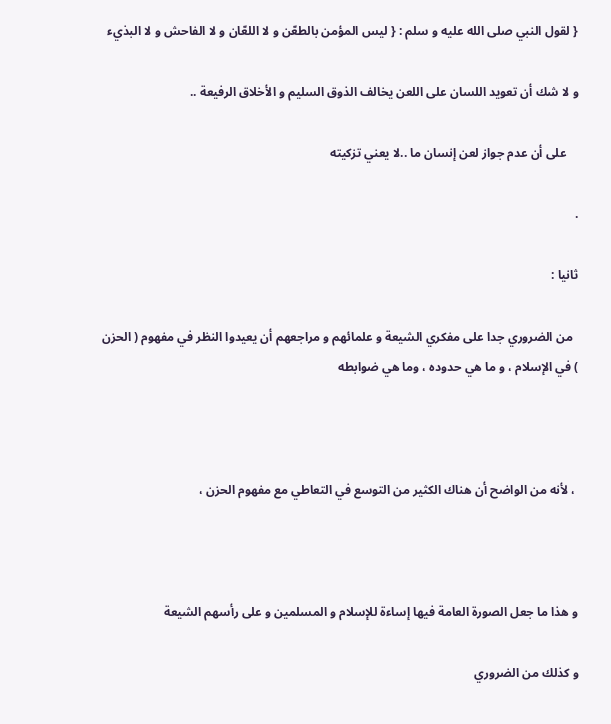{ لقول النبي صلى الله عليه و سلم : { ليس المؤمن بالطعّن و لا اللعّان و لا الفاحش و لا البذيء

و لا شك أن تعويد اللسان على اللعن يخالف الذوق السليم و الأخلاق الرفيعة ..

    على أن عدم جواز لعن إنسان ما ..لا يعني تزكيته

.

ثانيا :

  من الضروري جدا على مفكري الشيعة و علمائهم و مراجعهم أن يعيدوا النظر في مفهوم ( الحزن ) في الإسلام ، و ما هي حدوده ، وما هي ضوابطه



 ، لأنه من الواضح أن هناك الكثير من التوسع في التعاطي مع مفهوم الحزن ،



و هذا ما جعل الصورة العامة فيها إساءة للإسلام و المسلمين و على رأسهم الشيعة

و كذلك من الضروري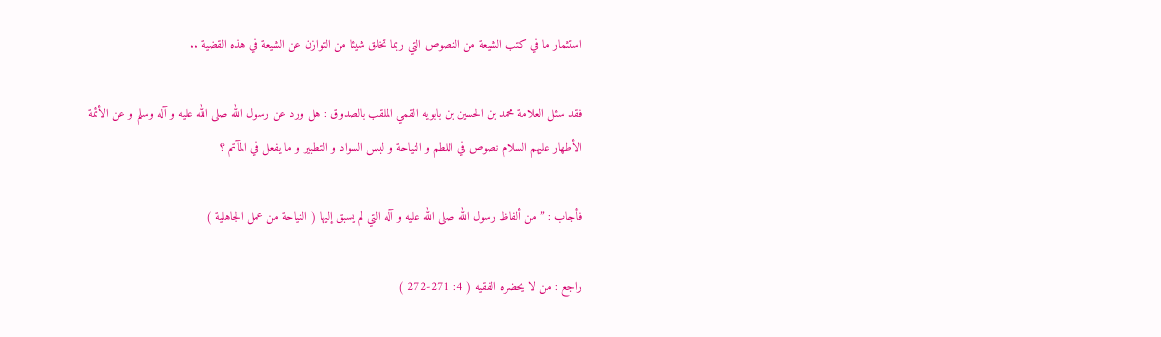استثمار ما في كتب الشيعة من النصوص التي ربما تخلق شيئا من التوازن عن الشيعة في هذه القضية ..

فقد سئل العلامة محمد بن الحسين بن بابويه القمي الملقب بالصدوق : هل ورد عن رسول الله صلى الله عليه و آله وسلم و عن الأئمة الأطهار عليهم السلام نصوص في اللطم و النياحة و لبس السواد و التطبير و ما يفعل في المآتم ؟

فأجاب : ” من ألفاظ رسول الله صلى الله عليه و آله التي لم يسبق إليها ( النياحة من عمل الجاهلية )

راجع : من لا يحضره الفقيه ( 4: 271-272 )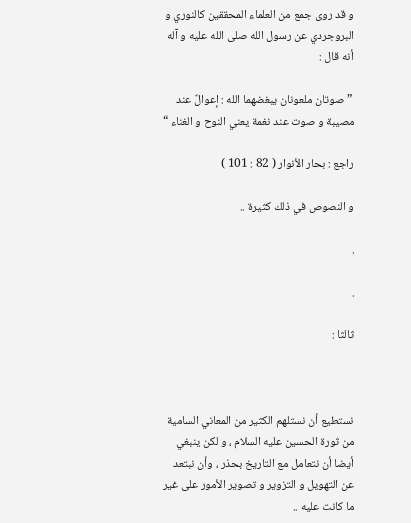و قد روى جمع من العلماء المحققين كالنوري و البروجردي عن رسول الله صلى الله عليه و آله أنه قال :

 ” صوتان ملعونان يبغضهما الله : إعوالٌ عند مصيبة و صوت عند نغمة يعني النوح و الغناء “

راجع : بحار الأنوار ( 82 : 101 )

و النصوص في ذلك كثيرة ..

.

.

ثالثا :



نستطيع أن نستلهم الكثير من المعاني السامية من ثورة الحسين عليه السلام ، و لكن ينبغي أيضا أن نتعامل مع التاريخ بحذر ، وأن نبتعد عن التهويل و التزوير و تصوير الأمور على غير ما كانت عليه ..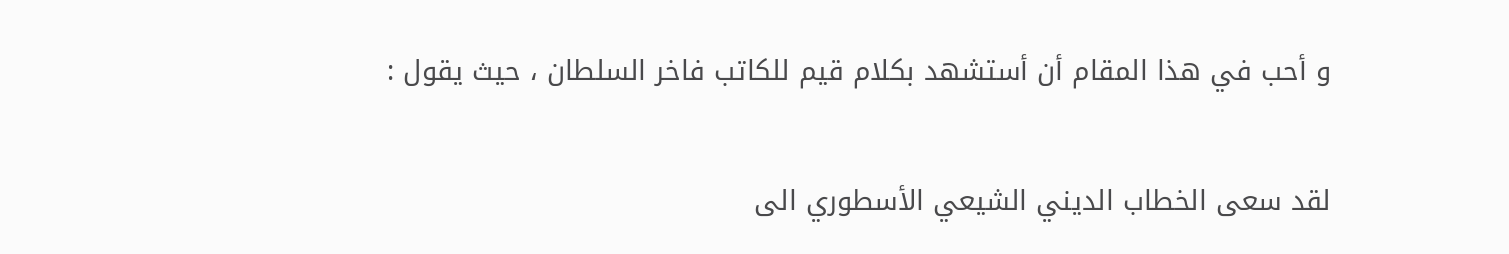و أحب في هذا المقام أن أستشهد بكلام قيم للكاتب فاخر السلطان ، حيث يقول :

لقد سعى الخطاب الديني الشيعي الأسطوري الى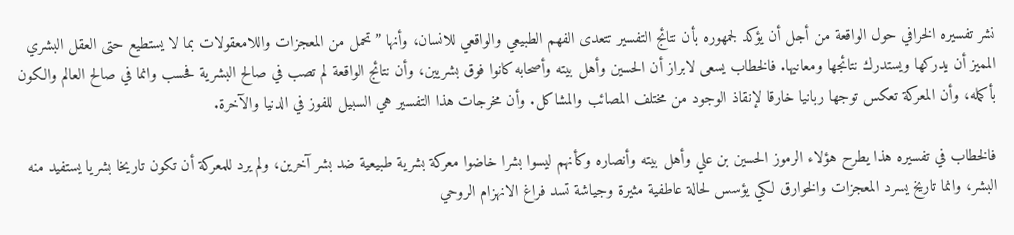نشر تفسيره الخرافي حول الواقعة من أجل أن يؤكد لجمهوره بأن نتائج التفسير تتعدى الفهم الطبيعي والواقعي للانسان، وأنها ”تحمل من المعجزات واللامعقولات بما لا يستطيع حتى العقل البشري المميز أن يدركها ويستدرك نتائجها ومعانيها. فالخطاب يسعى لابراز أن الحسين وأهل بيته وأصحابه كانوا فوق بشريين، وأن نتائج الواقعة لم تصب في صالح البشرية فحسب وانما في صالح العالم والكون بأكمله، وأن المعركة تعكس توجها ربانيا خارقا لإنقاذ الوجود من مختلف المصائب والمشاكل. وأن مخرجات هذا التفسير هي السبيل للفوز في الدنيا والآخرة.

فالخطاب في تفسيره هذا يطرح هؤلاء الرموز الحسين بن علي وأهل بيته وأنصاره وكأنهم ليسوا بشرا خاضوا معركة بشرية طبيعية ضد بشر آخرين، ولم يرد للمعركة أن تكون تاريخا بشريا يستفيد منه البشر، وانما تاريخ يسرد المعجزات والخوارق لكي يؤسس لحالة عاطفية مثيرة وجياشة تسد فراغ الانهزام الروحي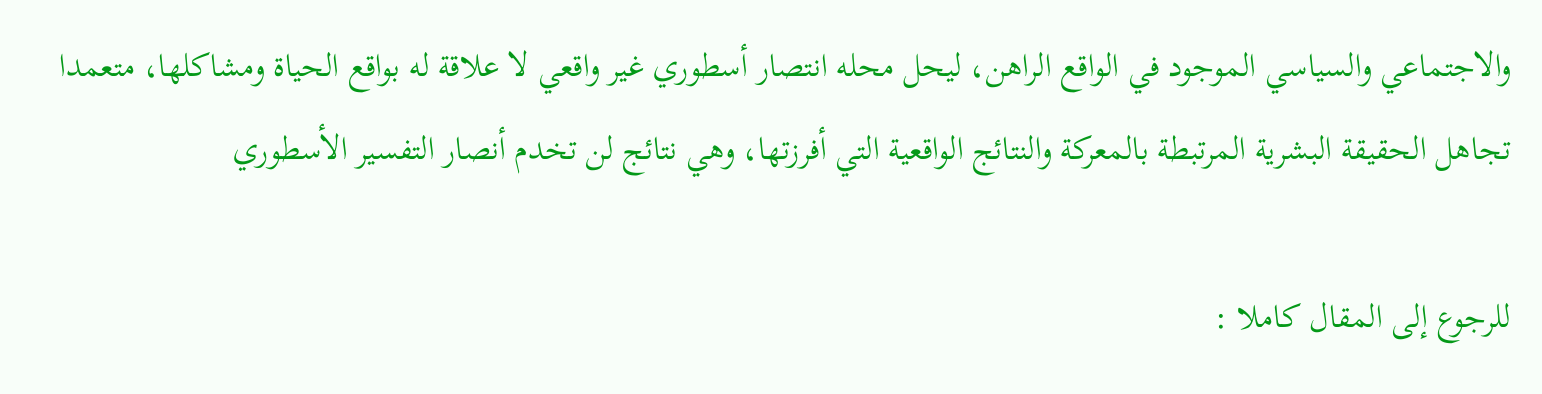والاجتماعي والسياسي الموجود في الواقع الراهن، ليحل محله انتصار أسطوري غير واقعي لا علاقة له بواقع الحياة ومشاكلها، متعمدا تجاهل الحقيقة البشرية المرتبطة بالمعركة والنتائج الواقعية التي أفرزتها، وهي نتائج لن تخدم أنصار التفسير الأسطوري

للرجوع إلى المقال كاملا :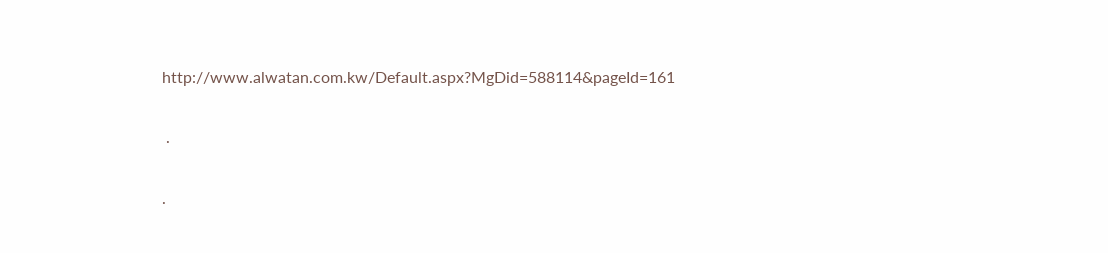http://www.alwatan.com.kw/Default.aspx?MgDid=588114&pageId=161

 .

.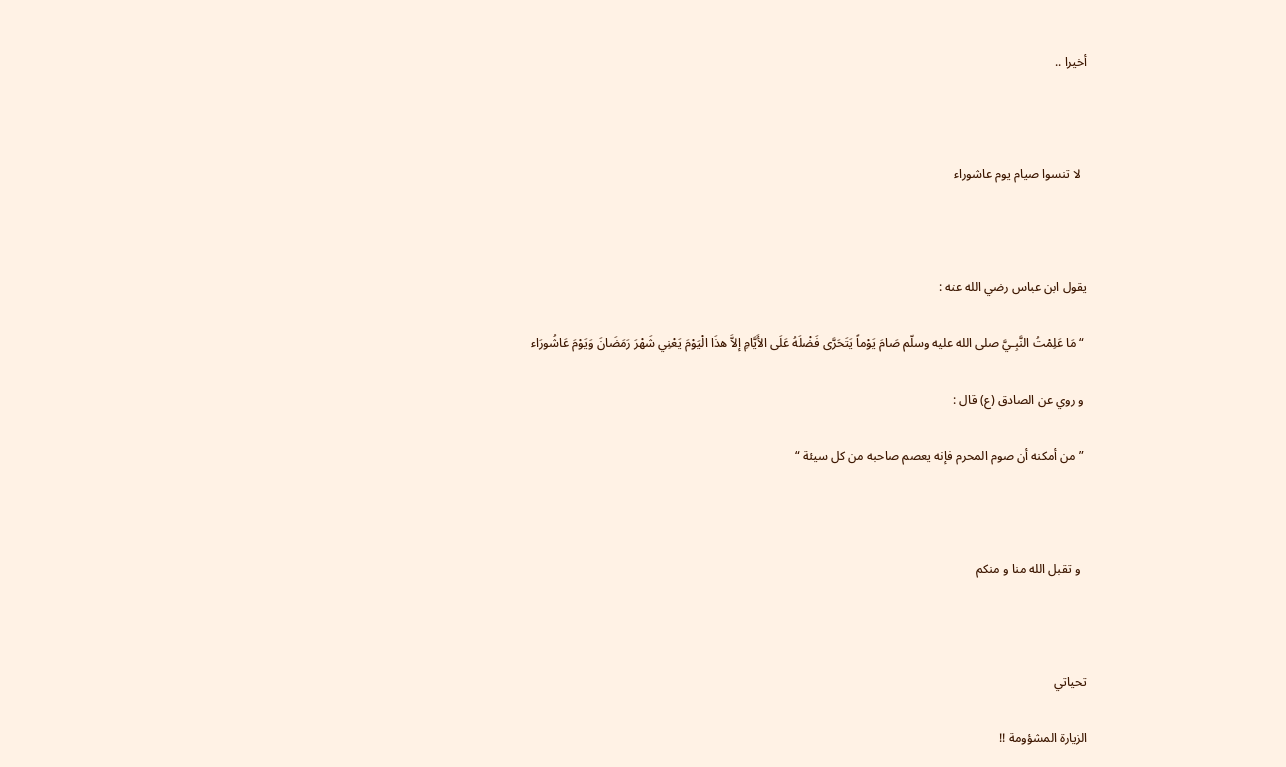أخيرا ..



  لا تنسوا صيام يوم عاشوراء



يقول ابن عباس رضي الله عنه :

 “مَا عَلِمْتُ النَّبِـيَّ صلى الله عليه وسلّم صَامَ يَوْماً يَتَحَرَّى فَضْلَهُ عَلَى الأَيَّامِ إلاَّ هذَا الْيَوْمَ يَعْنِي شَهْرَ رَمَضَانَ وَيَوْمَ عَاشُورَاء

 و روي عن الصادق (ع) قال :

 ” من أمكنه أن صوم المحرم فإنه يعصم صاحبه من كل سيئة “



  و تقبل الله منا و منكم



تحياتي

الزيارة المشؤومة !!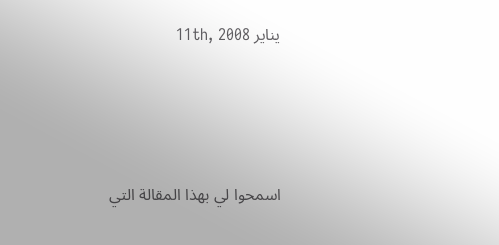يناير 11th, 2008





اسمحوا لي بهذا المقالة التي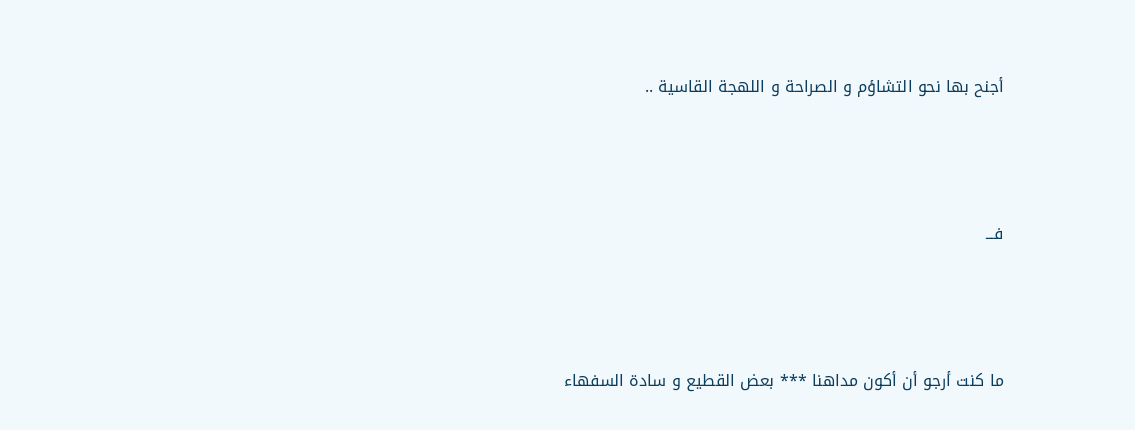أجنح بها نحو التشاؤم و الصراحة و اللهجة القاسية ..



فـــ



ما كنت أرجو أن أكون مداهنا *** بعض القطيع و سادة السفهاء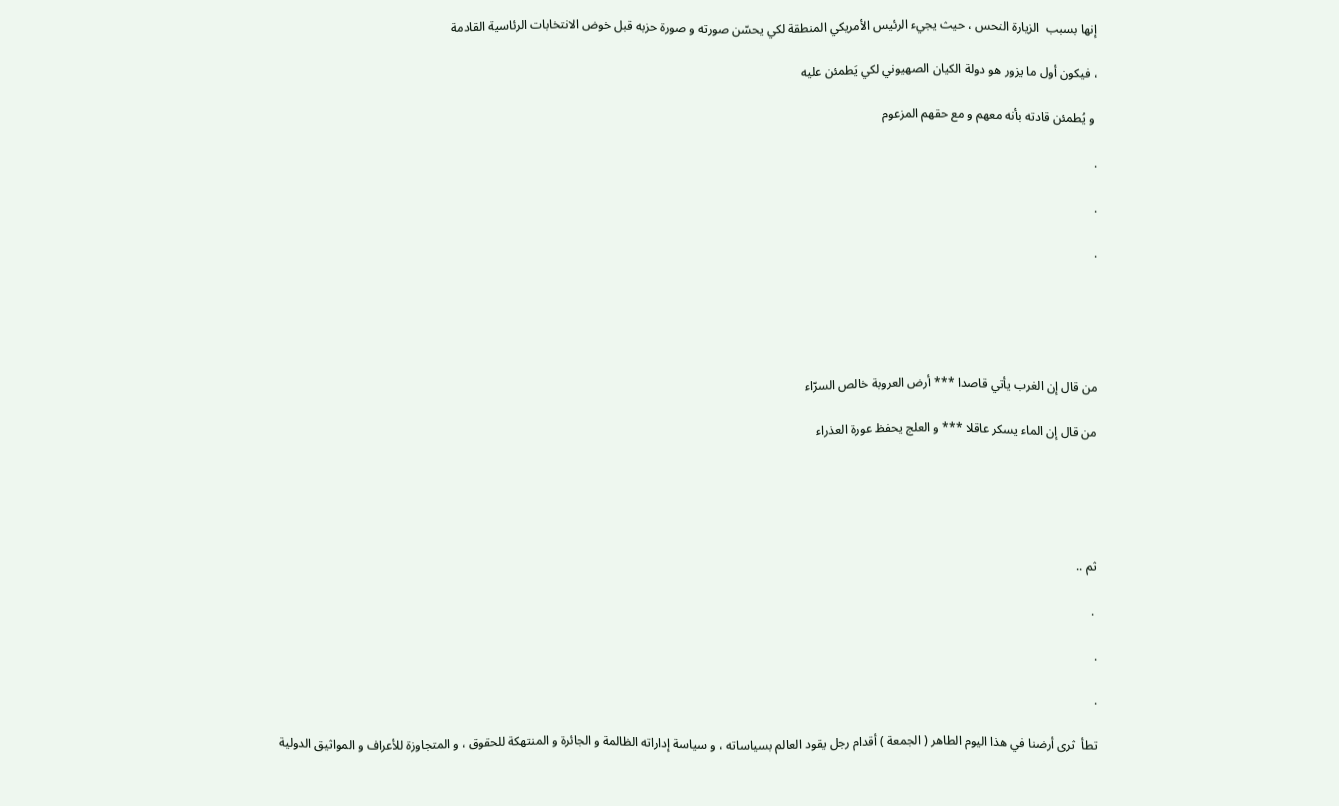إنها بسبب  الزيارة النحس ، حيث يجيء الرئيس الأمريكي المنطقة لكي يحسّن صورته و صورة حزبه قبل خوض الانتخابات الرئاسية القادمة

، فيكون أول ما يزور هو دولة الكيان الصهيوني لكي يَطمئن عليه

 و يُطمئن قادته بأنه معهم و مع حقهم المزعوم

.

.

.





من قال إن الغرب يأتي قاصدا *** أرض العروبة خالص السرّاء

من قال إن الماء يسكر عاقلا *** و العلج يحفظ عورة العذراء





ثم ..

 .

.

.

تطأ  ثرى أرضنا في هذا اليوم الطاهر ( الجمعة ) أقدام رجل يقود العالم بسياساته ، و سياسة إداراته الظالمة و الجائرة و المنتهكة للحقوق ، و المتجاوزة للأعراف و المواثيق الدولية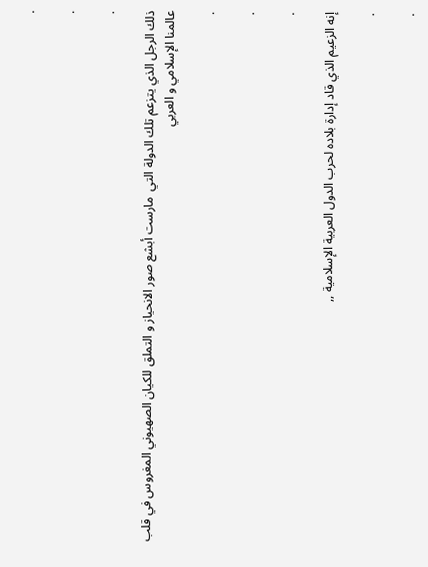.

.

.

ذلك الرجل الذي يتزعم تلك الدولة التي  مارست أبشع صور الانحياز و التملق للكيان الصهيوني المغروس في قلب عالمنا الإسلامي و العربي

.

.

.

إنه الزعيم الذي قاد إدارة بلاده لحرب الدول العربية الإسلامية ,,

.

.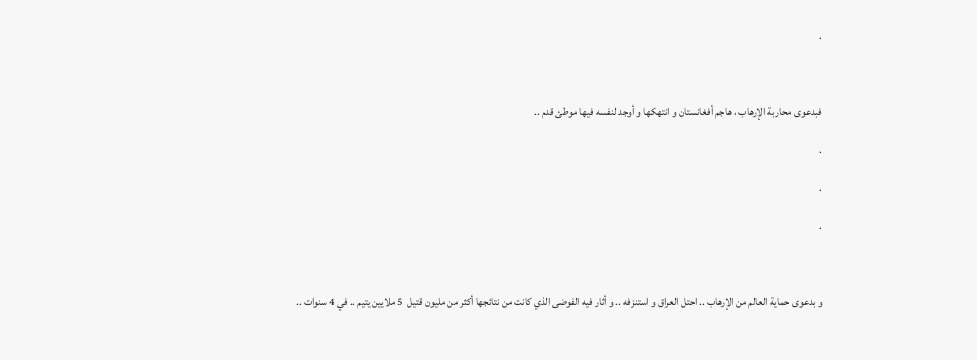.



فبدعوى محاربة الإرهاب ، هاجم أفغانستان و انتهكها و أوجد لنفسه فيها موطئ قدم ..

.

.

.



و بدعوى حماية العالم من الإرهاب .. احتل العراق و استنزفه .. و أثار فيه الفوضى الذي كانت من نتائجها أكثر من مليون قتيل  5 ملايين يتيم .. في 4 سنوات ..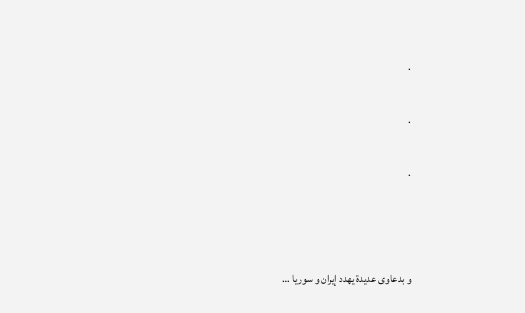.

.

.



و بدعاوى عديدة يهدد إيران و سوريا …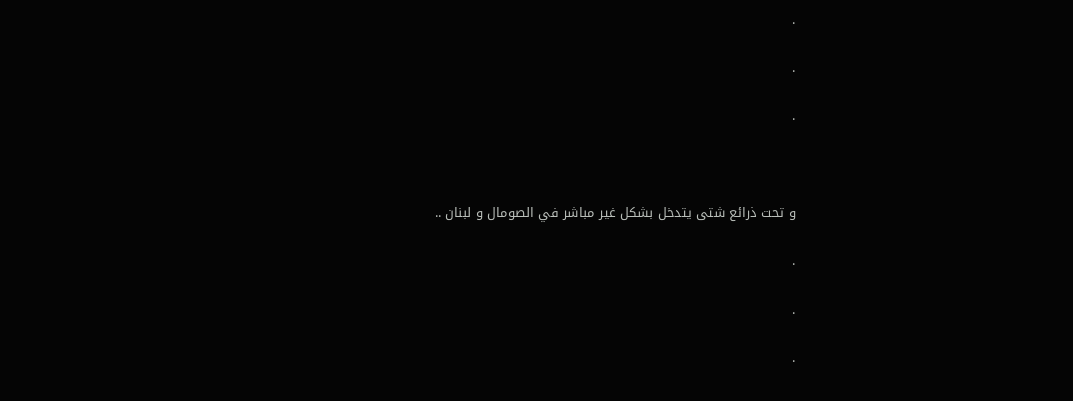.

.

.



و تحت ذرائع شتى يتدخل بشكل غير مباشر في الصومال و لبنان ..

.

.

.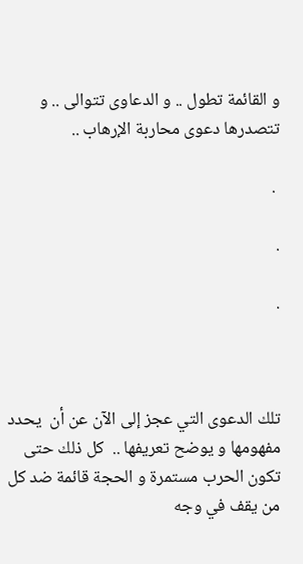و القائمة تطول .. و الدعاوى تتوالى .. و تتصدرها دعوى محاربة الإرهاب ..

 .

.

.



تلك الدعوى التي عجز إلى الآن عن أن  يحدد مفهومها و يوضح تعريفها ..  كل ذلك حتى تكون الحرب مستمرة و الحجة قائمة ضد كل من يقف في وجه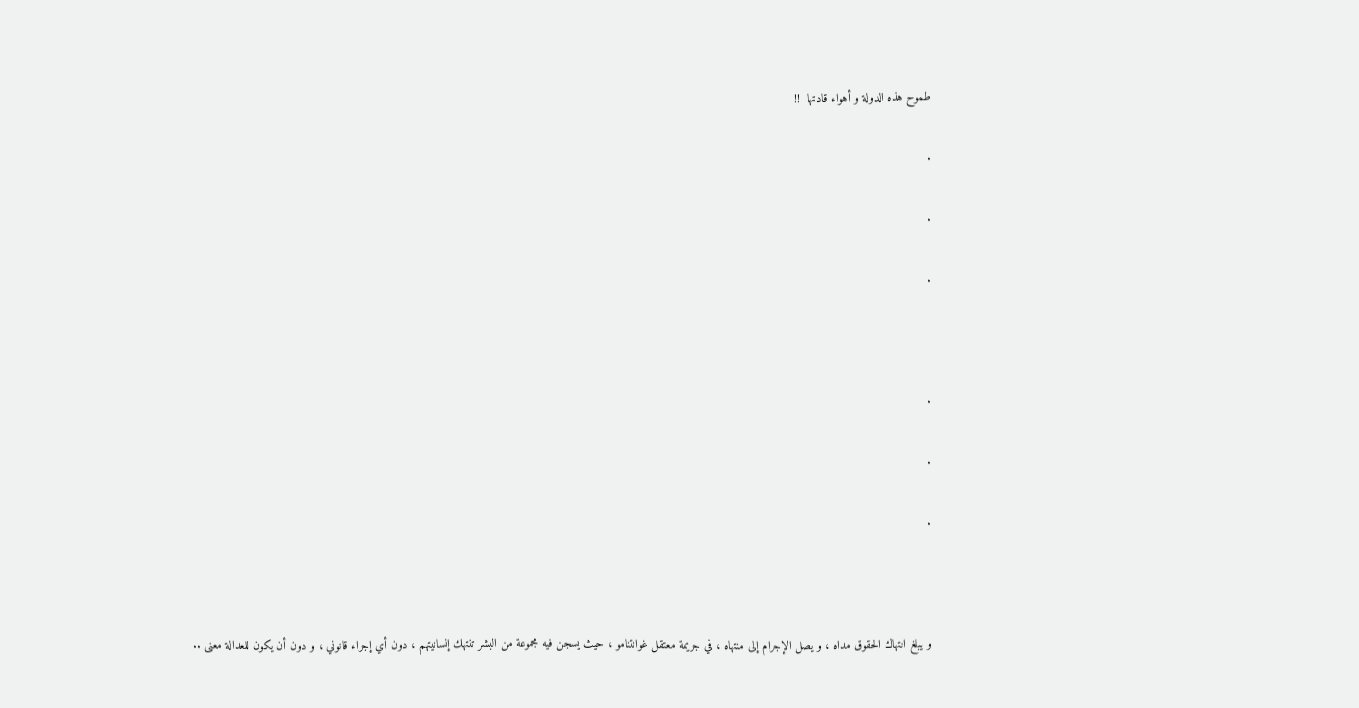طموح هذه الدولة و أهواء قادتها  !!

.

.

.



.

.

.



و يبلغ انتهاك الحقوق مداه ، و يصل الإجرام إلى منتهاه ، في جريمة معتقل غوانتنامو ، حيث يسجن فيه مجموعة من البشر تنتهك إنسانيتهم ، دون أي إجراء قانوني ، و دون أن يكون للعدالة معنى ..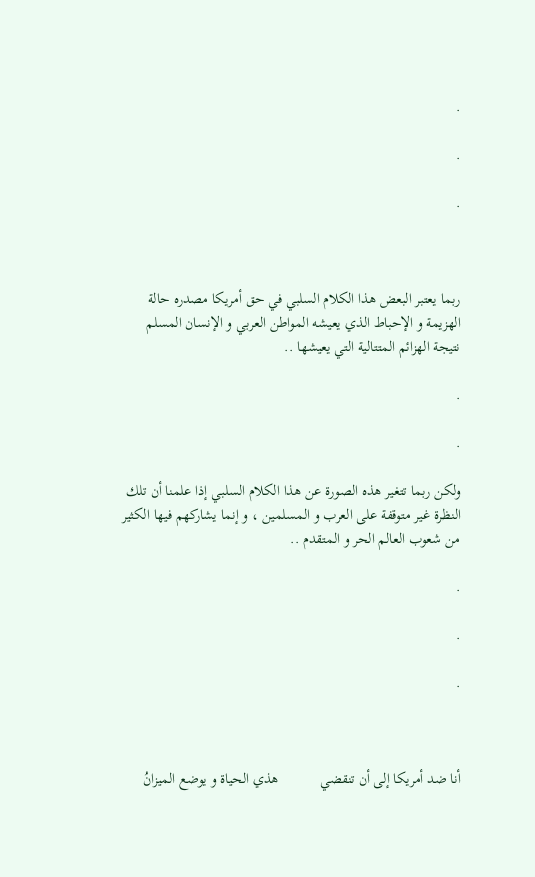.

.

.



ربما يعتبر البعض هذا الكلام السلبي في حق أمريكا مصدره حالة الهزيمة و الإحباط الذي يعيشه المواطن العربي و الإنسان المسلم نتيجة الهزائم المتتالية التي يعيشها ..

.

.

ولكن ربما تتغير هذه الصورة عن هذا الكلام السلبي إذا علمنا أن تلك النظرة غير متوقفة على العرب و المسلمين ، و إنما يشاركهم فيها الكثير من شعوب العالم الحر و المتقدم ..

.

.

.



أنا ضد أمريكا إلى أن تنقضي           هذي الحياة و يوضع الميزانُ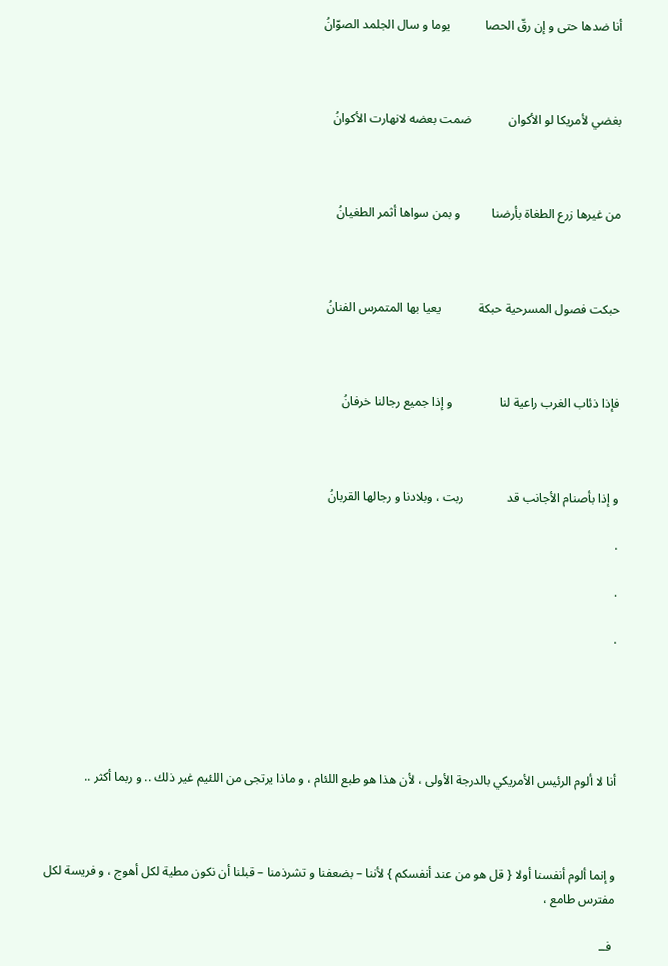أنا ضدها حتى و إن رقّ الحصا           يوما و سال الجلمد الصوّانُ



بغضي لأمريكا لو الأكوان            ضمت بعضه لانهارت الأكوانُ



من غيرها زرع الطغاة بأرضنا          و بمن سواها أثمر الطغيانُ



حبكت فصول المسرحية حبكة            يعيا بها المتمرس الفنانُ



فإذا ذئاب الغرب راعية لنا               و إذا جميع رجالنا خرفانُ



و إذا بأصنام الأجانب قد              ربت ، وبلادنا و رجالها القربانُ

.

.

.





أنا لا ألوم الرئيس الأمريكي بالدرجة الأولى ، لأن هذا هو طبع اللئام ، و ماذا يرتجى من اللئيم غير ذلك .. و ربما أكثر ..



و إنما ألوم أنفسنا أولا { قل هو من عند أنفسكم } لأننا – بضعفنا و تشرذمنا – قبلنا أن نكون مطية لكل أهوج ، و فريسة لكل مفترس طامع ،

 فــ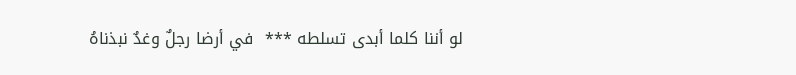لو أننا كلما أبدى تسلطه ***  في أرضا رجلٌ وغدٌ نبذناهُ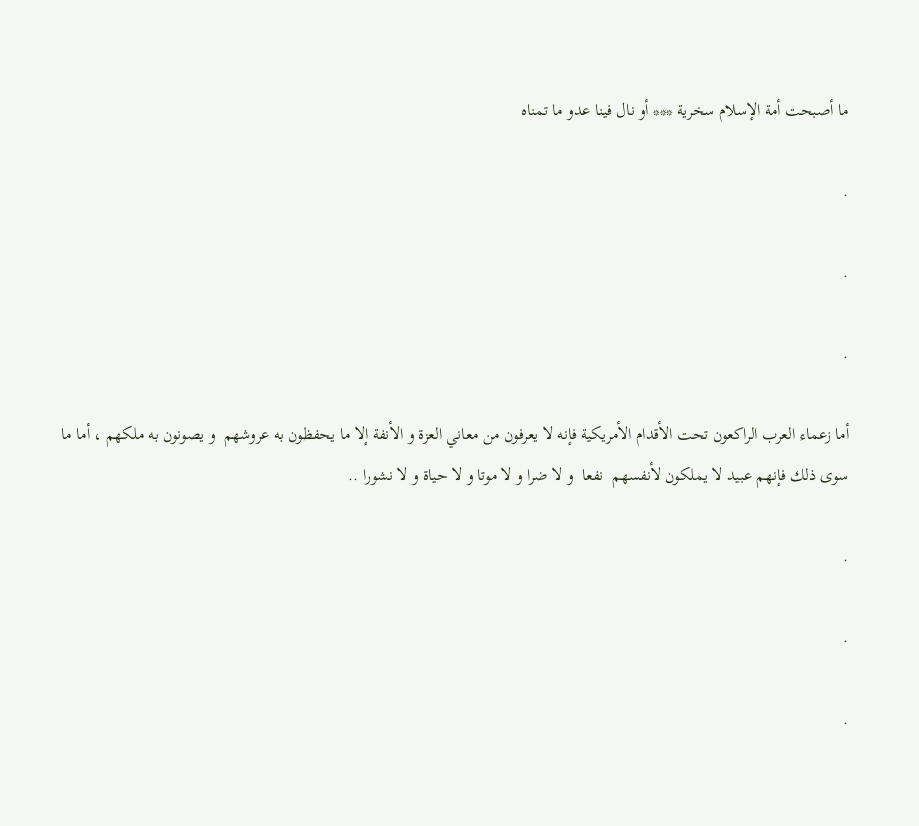ما أصبحت أمة الإسلام سخرية *** أو نال فينا عدو ما تمناه

.

.

.

أما زعماء العرب الراكعون تحت الأقدام الأمريكية فإنه لا يعرفون من معاني العزة و الأنفة إلا ما يحفظون به عروشهم  و يصونون به ملكهم ، أما ما سوى ذلك فإنهم عبيد لا يملكون لأنفسهم  نفعا  و لا ضرا و لا موتا و لا حياة و لا نشورا ..

.

.

.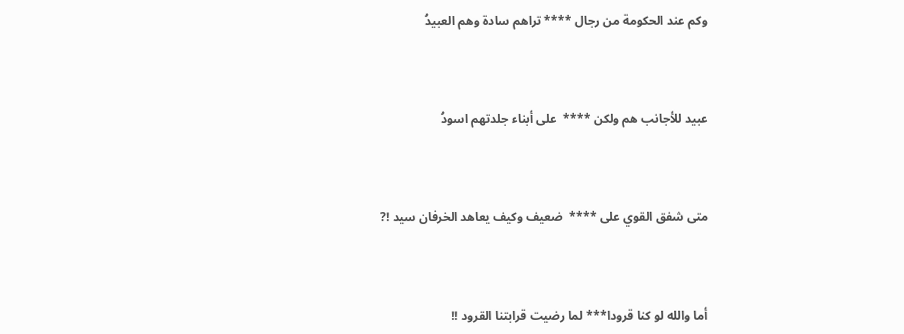وكم عند الحكومة من رجال **** تراهم سادة وهم العبيدُ



عبيد للأجانب هم ولكن ****  على أبناء جلدتهم اسودُ



متى شفق القوي على ****  ضعيف وكيف يعاهد الخرفان سيد !?



أما والله لو كنا قرودا*** لما رضيت قرابتنا القرود !!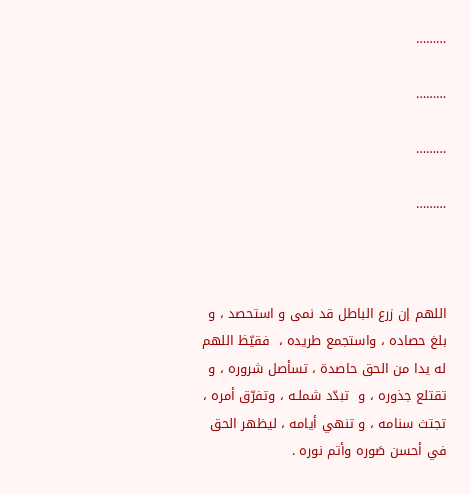………

………

………

………



اللهم إن زرع الباطل قد نمى و استحصد ، و بلغ حصاده ، واستجمع طريده ،  فقيّظ اللهم له يدا من الحق حاصدة ، تسأصل شروره ، و تقتلع جذوره ، و  تبدّد شملـه ، وتفرّق أمره ،  تجتث سنامه ، و تنهي أيامه ، ليظهر الحق في أحسن صَوره وأتم نوره .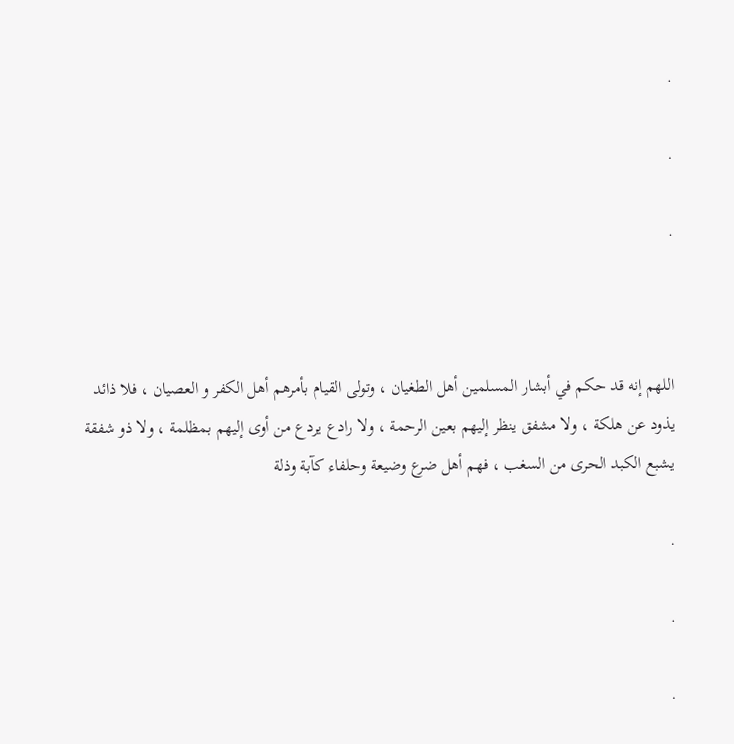.

.

.



اللهم إنه قد حكم في أبشار المسلمين أهل الطغيان ، وتولى القيام بأمرهم أهل الكفر و العصيان ، فلا ذائد يذود عن هلكة ، ولا مشفق ينظر إليهم بعين الرحمة ، ولا رادع يردع من أوى إليهم بمظلمة ، ولا ذو شفقة يشبع الكبد الحرى من السغب ، فهم أهل ضرع وضيعة وحلفاء كآبة وذلة

.

.

.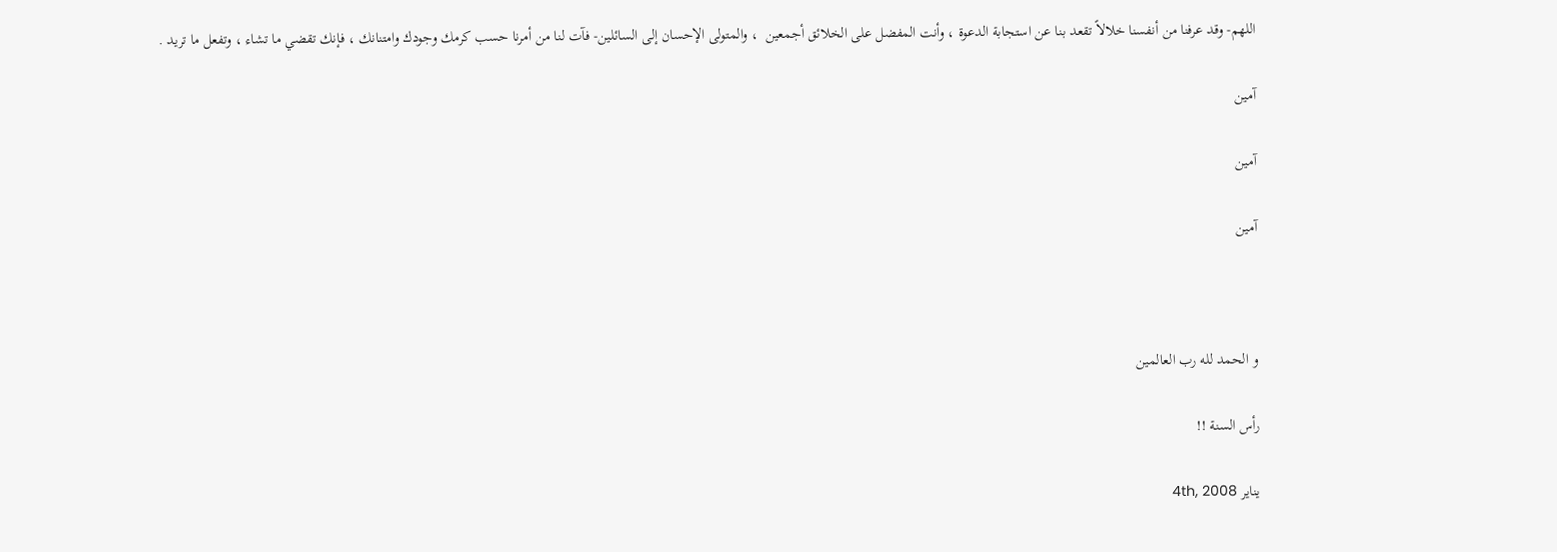اللهم- وقد عرفنا من أنفسنا خلالاً تقعد بنا عن استجابة الدعوة ، وأنت المفضل على الخلائق أجمعين  ، والمتولى الإحسان إلى السائلين- فآت لنا من أمرنا حسب كرمك وجودك وامتنانك ، فإنك تقضي ما تشاء ، وتفعل ما تريد .

آمين

آمين

آمين



و الحمد لله رب العالمين

رأس السنة !!

يناير 4th, 2008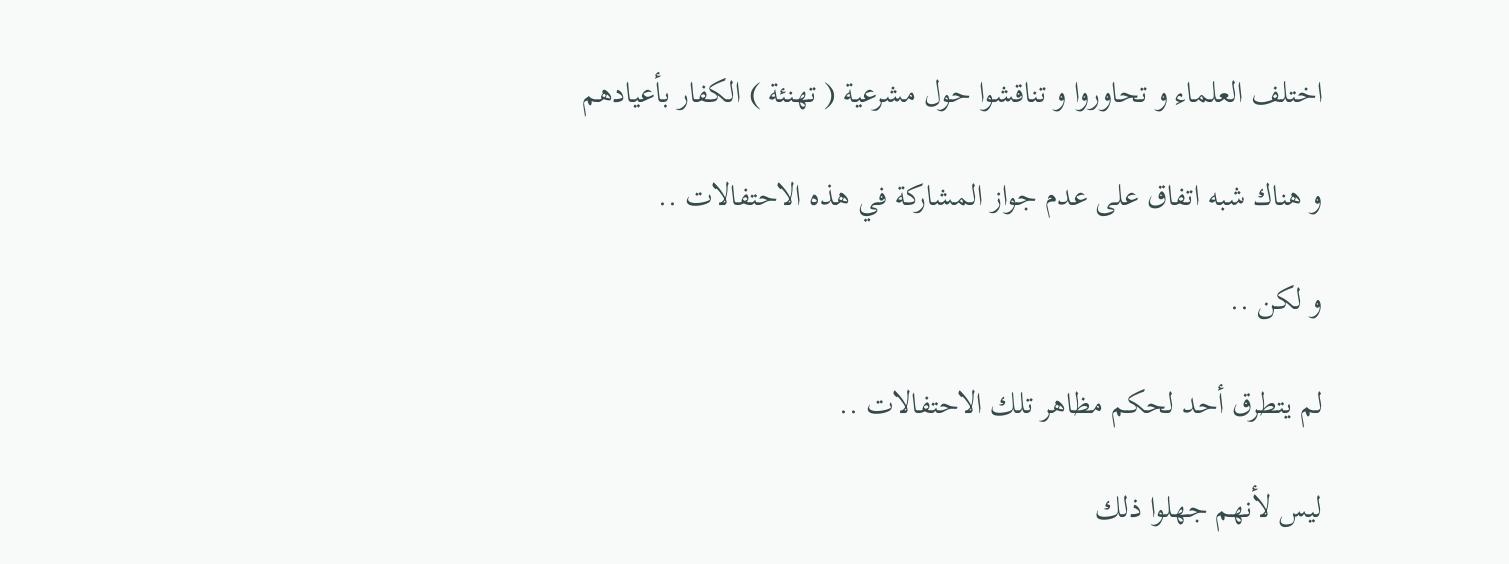اختلف العلماء و تحاوروا و تناقشوا حول مشرعية ( تهنئة ) الكفار بأعيادهم

و هناك شبه اتفاق على عدم جواز المشاركة في هذه الاحتفالات ..

و لكن ..

لم يتطرق أحد لحكم مظاهر تلك الاحتفالات ..

ليس لأنهم جهلوا ذلك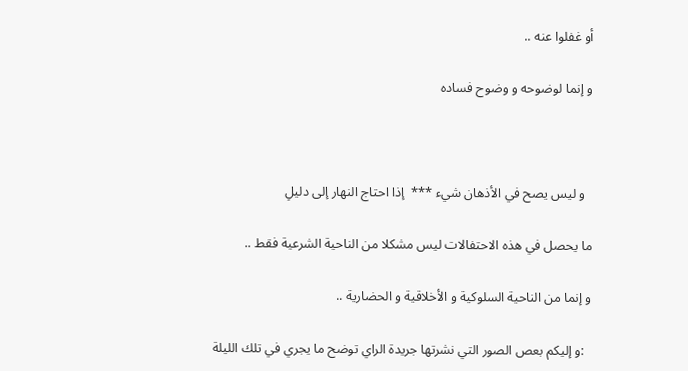أو غفلوا عنه ..

و إنما لوضوحه و وضوح فساده



  و ليس يصح في الأذهان شيء ***  إذا احتاج النهار إلى دليلِ

ما يحصل في هذه الاحتفالات ليس مشكلا من الناحية الشرعية فقط ..

و إنما من الناحية السلوكية و الأخلاقية و الحضارية ..

  :و إليكم بعص الصور التي نشرتها جريدة الراي توضح ما يجري في تلك الليلة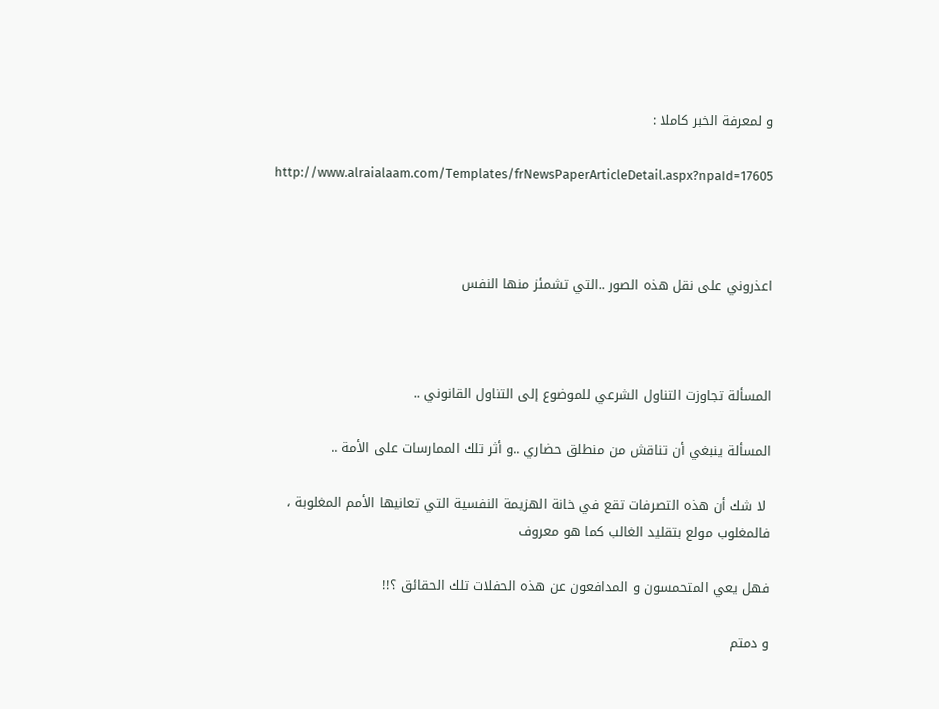و لمعرفة الخبر كاملا :

http://www.alraialaam.com/Templates/frNewsPaperArticleDetail.aspx?npaId=17605



اعذروني على نقل هذه الصور ..التي تشمئز منها النفس



المسألة تجاوزت التناول الشرعي للموضوع إلى التناول القانوني ..

المسألة ينبغي أن تناقش من منطلق حضاري ..و أثر تلك الممارسات على الأمة ..

 لا شك أن هذه التصرفات تقع في خانة الهزيمة النفسية التي تعانيها الأمم المغلوبة ، فالمغلوب مولع بتقليد الغالب كما هو معروف

فهل يعي المتحمسون و المدافعون عن هذه الحفلات تلك الحقائق ؟!!

و دمتم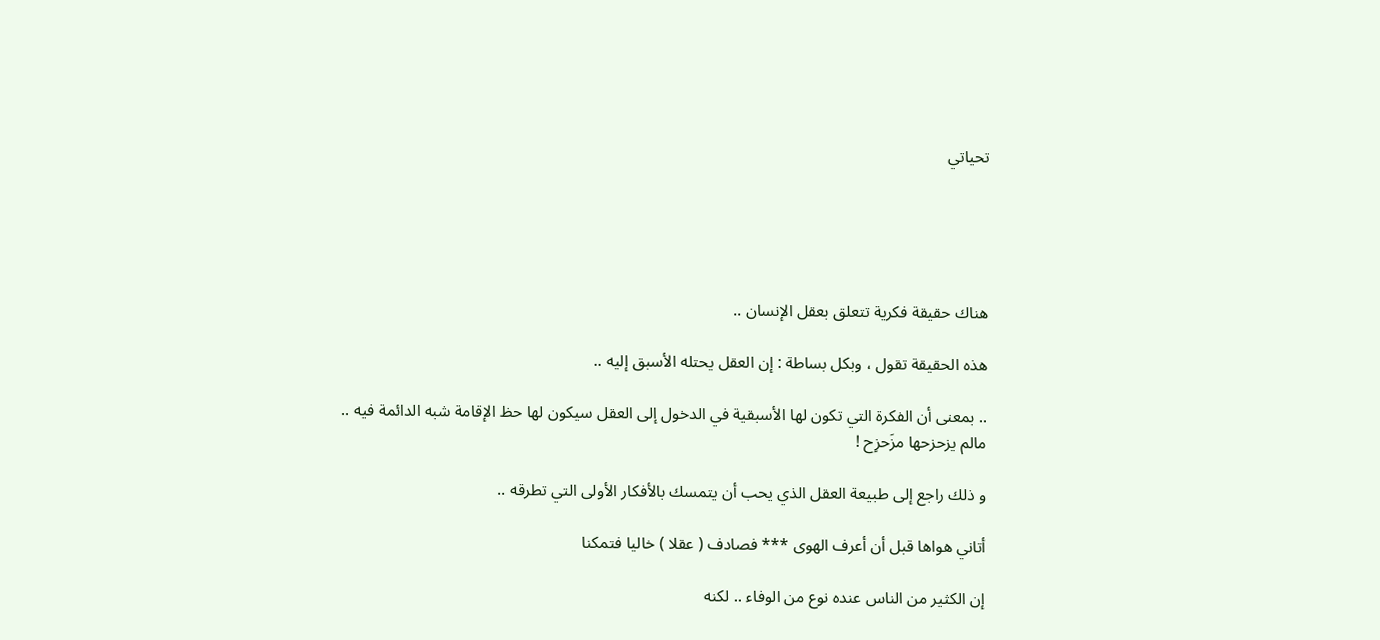تحياتي





هناك حقيقة فكرية تتعلق بعقل الإنسان ..

هذه الحقيقة تقول ، وبكل بساطة : إن العقل يحتله الأسبق إليه ..

.. بمعنى أن الفكرة التي تكون لها الأسبقية في الدخول إلى العقل سيكون لها حظ الإقامة شبه الدائمة فيه ..
مالم يزحزحها مزَحزِح !

و ذلك راجع إلى طبيعة العقل الذي يحب أن يتمسك بالأفكار الأولى التي تطرقه ..

أتاني هواها قبل أن أعرف الهوى *** فصادف ( عقلا ) خاليا فتمكنا

إن الكثير من الناس عنده نوع من الوفاء .. لكنه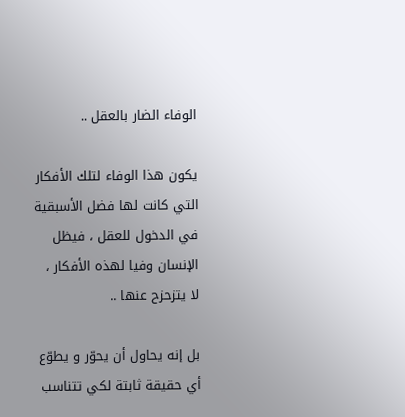الوفاء الضار بالعقل ..

يكون هذا الوفاء لتلك الأفكار التي كانت لها فضل الأسبقية في الدخول للعقل ، فيظل الإنسان وفيا لهذه الأفكار ، لا يتزحزح عنها ..

بل إنه يحاول أن يحوّر و يطوّع أي حقيقة ثابتة لكي تتناسب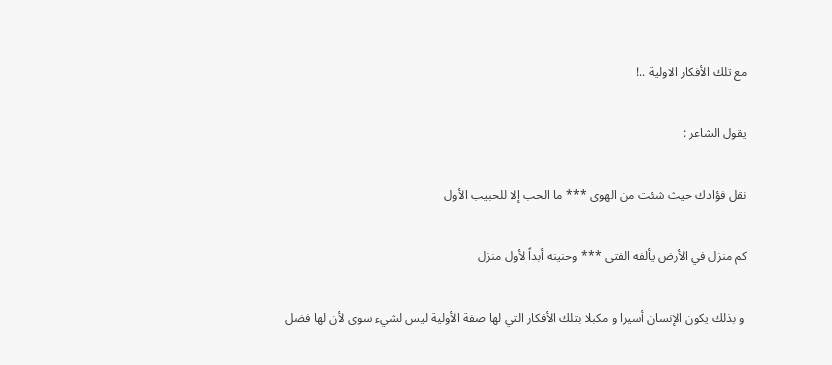مع تلك الأفكار الاولية ..!

يقول الشاعر :

نقل فؤادك حيث شئت من الهوى *** ما الحب إلا للحبيب الأول

كم منزل في الأرض يألفه الفتى *** وحنينه أبداً لأول منزل

 و بذلك يكون الإنسان أسيرا و مكبلا بتلك الأفكار التي لها صفة الأولية ليس لشيء سوى لأن لها فضل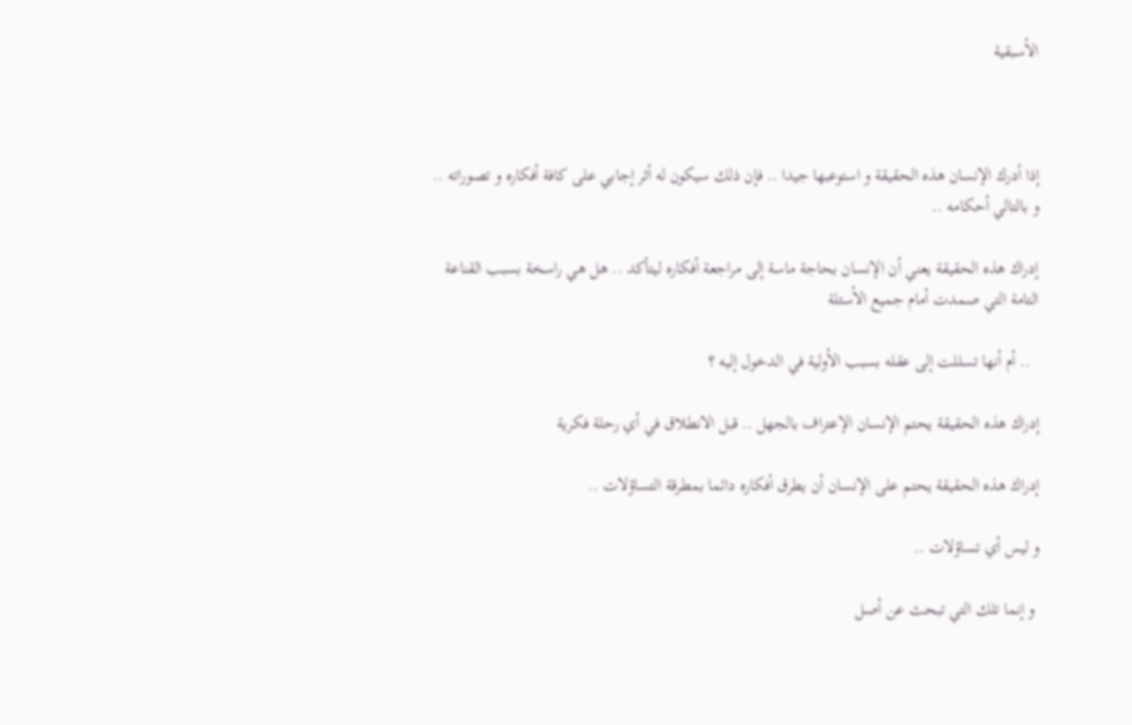الأسبقية



إذا أدرك الإنسان هذه الحقيقة و استوعبها جيدا .. فإن ذلك سيكون له أثر إجابي على كافة أفكاره و تصوراته .. و بالتالي أحكامه ..

إدراك هذه الحقيقة يعني أن الإنسان بحاجة ماسة إلى مراجعة أفكاره ليتأكد .. هل هي راسخة بسبب القناعة التامة التي صمدت أمام جميع الأسئلة

  .. أم أنها تسللت إلى عقله بسبب الأولية في الدخول إليه ؟

إدراك هذه الحقيقة يحتم الإنسان الإعتراف بالجهل .. قبل الانطلاق في أي رحلة فكرية

إدراك هذه الحقيقة يحتم على الإنسان أن يطرق أفكاره دائما بمطرقة التساؤلات ..

و ليس أي تساؤلات ..

 و إنما تلك التي تبحث عن أصل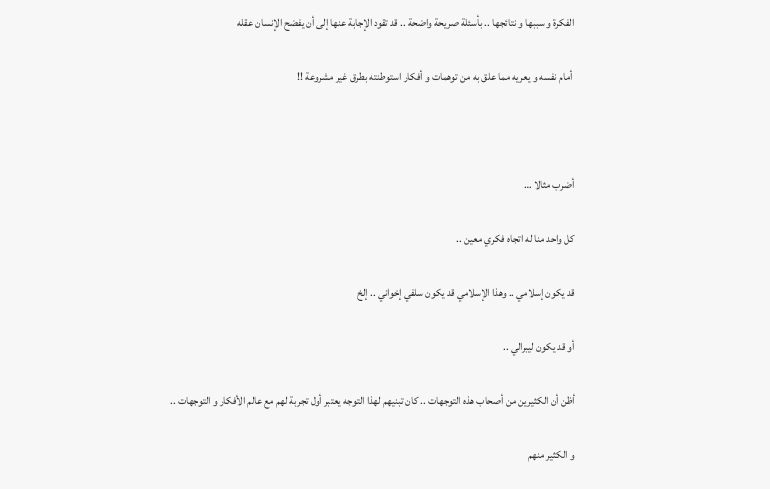الفكرة و سببها و نتائجها .. بأسئلة صريحة واضحة .. قد تقود الإجابة عنها إلى أن يفضح الإنسان عقله

 أمام نفسه و يعريه مما علق به من توهمات و أفكار استوطنته بطرق غير مشروعة !!



أضرب مثالا …

كل واحد منا له اتجاه فكري معين ..

قد يكون إسلامي .. وهذا الإسلامي قد يكون سلفي إخواني .. إلخ

أو قد يكون ليبرالي ..

أظن أن الكثيرين من أصحاب هذه التوجهات .. كان تبنيهم لهذا التوجه يعتبر أول تجربة لهم مع عالم الأفكار و التوجهات ..

و الكثير منهم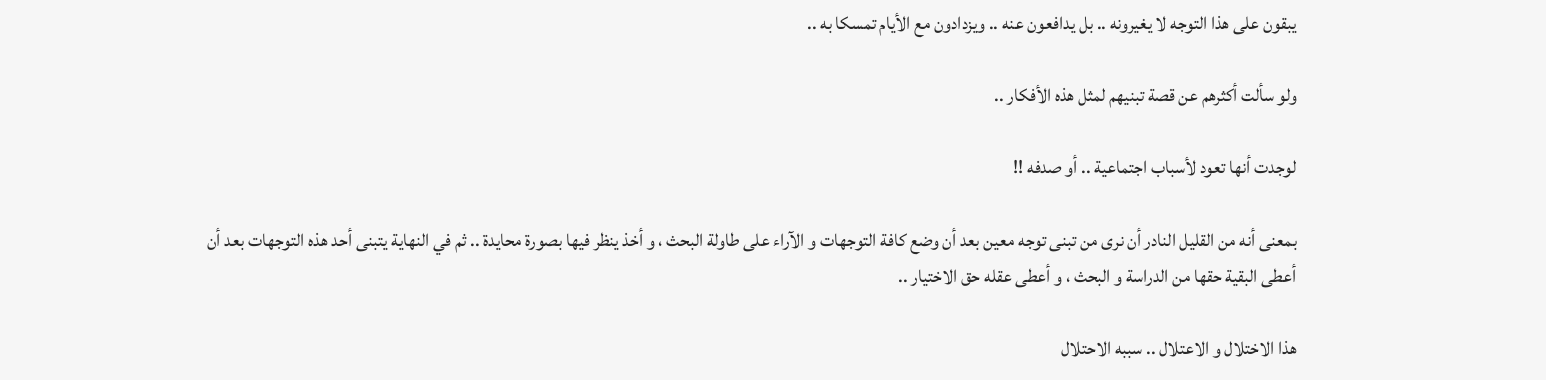يبقون على هذا التوجه لا يغيرونه .. بل يدافعون عنه .. ويزدادون مع الأيام تمسكا به ..

ولو سألت أكثرهم عن قصة تبنيهم لمثل هذه الأفكار ..

لوجدت أنها تعود لأسباب اجتماعية .. أو صدفه !!

بمعنى أنه من القليل النادر أن نرى من تبنى توجه معين بعد أن وضع كافة التوجهات و الآراء على طاولة البحث ، و أخذ ينظر فيها بصورة محايدة .. ثم في النهاية يتبنى أحد هذه التوجهات بعد أن أعطى البقية حقها من الدراسة و البحث ، و أعطى عقله حق الاختيار ..

هذا الاختلال و الاعتلال .. سببه الاحتلال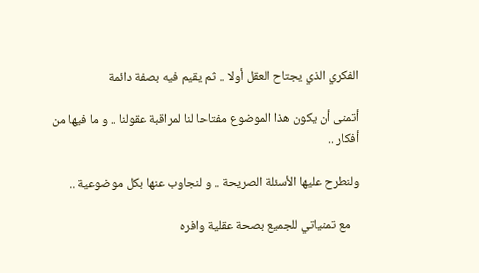الفكري الذي يجتاح العقل أولا .. ثم يقيم فيه بصفة دائمة

أتمنى أن يكون هذا الموضوع مفتاحا لنا لمراقبة عقولنا .. و ما فيها من أفكار ..

ولنطرح عليها الأسئلة الصريحة .. و لنجاوب عنها بكل موضوعية ..

   مع تمنياتي للجميع بصحة عقلية وافره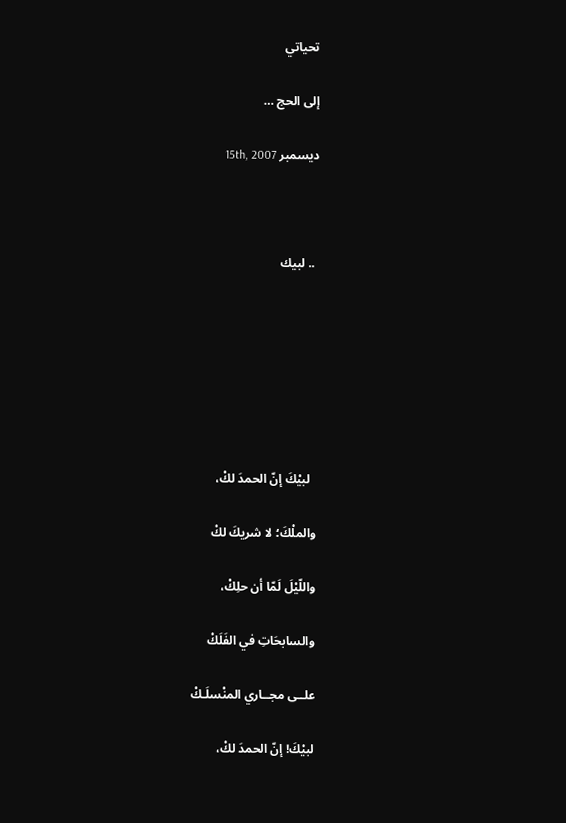تحياتي

إلى الحج …

ديسمبر 15th, 2007



 .. لبيك







  لبيْكَ إنّ الحمدَ لكْ،

والملْكَ؛ لا شريكَ لكْ

واللّيْلَ لَمّا أن حلِكْ،

والسابحَاتِ في الفَلَكْ

علــى مجــاري المنْسلَـكْ

لبيْكَ! إنّ الحمدَ لكْ،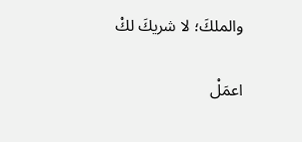والملكَ؛ لا شريكَ لكْ

اعمَلْ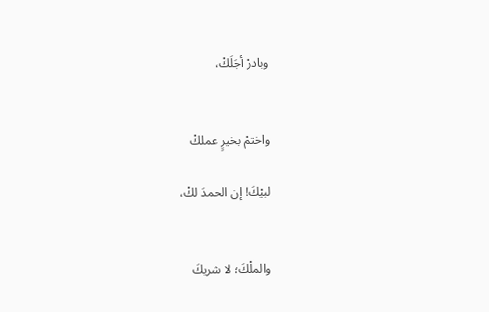وبادرْ أجَلَكْ،


واختمْ بخيرٍ عملكْ

لبيْكَ! إن الحمدَ لكْ،


والملْكَ؛ لا شريكَ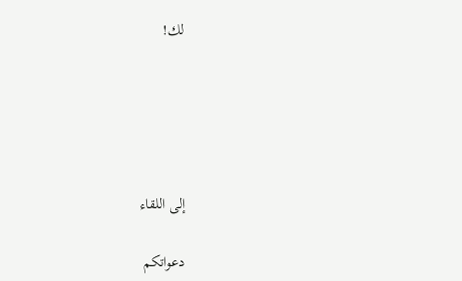لك!





إلى اللقاء

دعواتكم